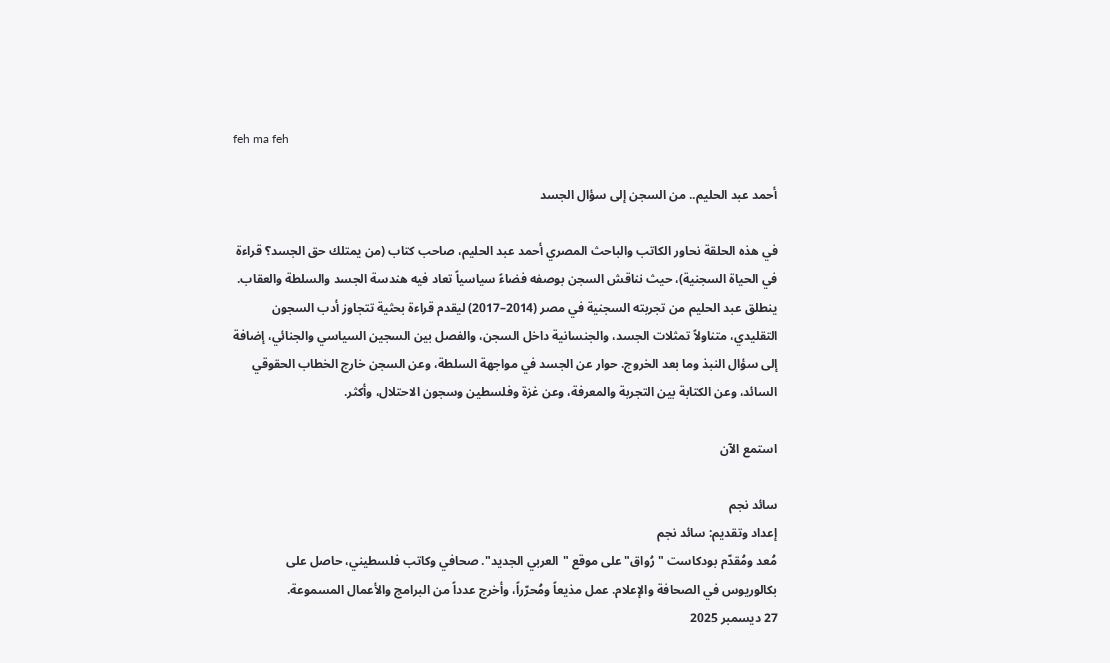feh ma feh

أحمد عبد الحليم.. من السجن إلى سؤال الجسد

في هذه الحلقة نحاور الكاتب والباحث المصري أحمد عبد الحليم، صاحب كتاب (من يمتلك حق الجسد؟ قراءة في الحياة السجنية)، حيث نناقش السجن بوصفه فضاءً سياسياً تعاد فيه هندسة الجسد والسلطة والعقاب. ينطلق عبد الحليم من تجربته السجنية في مصر (2014–2017) ليقدم قراءة بحثية تتجاوز أدب السجون التقليدي، متناولاً تمثلات الجسد، والجنسانية داخل السجن، والفصل بين السجين السياسي والجنائي، إضافة إلى سؤال النبذ وما بعد الخروج. حوار عن الجسد في مواجهة السلطة، وعن السجن خارج الخطاب الحقوقي السائد، وعن الكتابة بين التجربة والمعرفة، وعن غزة وفلسطين وسجون الاحتلال، وأكثر.

استمع الآن

سائد نجم
إعداد وتقديم: سائد نجم
مُعد ومُقدّم بودكاست "رُواق" على موقع "العربي الجديد". صحافي وكاتب فلسطيني، حاصل على بكالوريوس في الصحافة والإعلام. عمل مذيعاً ومُحرّراً، وأخرج عدداً من البرامج والأعمال المسموعة.
27 ديسمبر 2025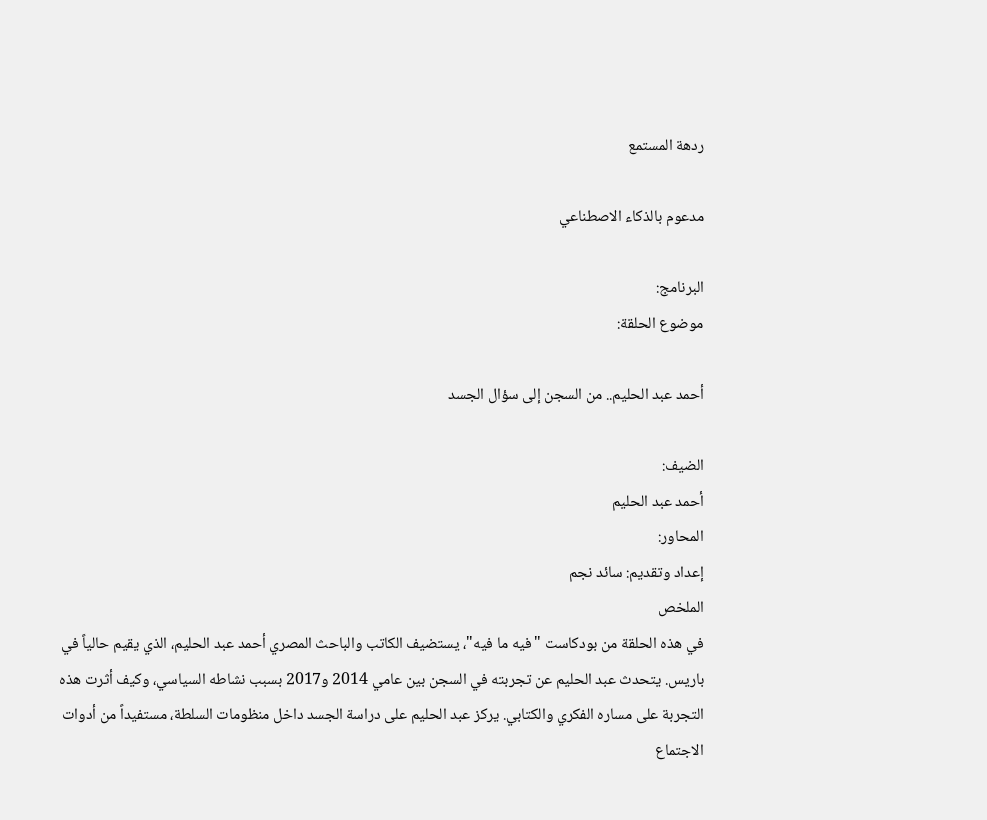ردهة المستمع

مدعوم بالذكاء الاصطناعي

البرنامج:
موضوع الحلقة:

أحمد عبد الحليم.. من السجن إلى سؤال الجسد

الضيف:
أحمد عبد الحليم
المحاور:
إعداد وتقديم: سائد نجم
الملخص
في هذه الحلقة من بودكاست "فيه ما فيه"، يستضيف الكاتب والباحث المصري أحمد عبد الحليم، الذي يقيم حالياً في باريس. يتحدث عبد الحليم عن تجربته في السجن بين عامي 2014 و2017 بسبب نشاطه السياسي، وكيف أثرت هذه التجربة على مساره الفكري والكتابي. يركز عبد الحليم على دراسة الجسد داخل منظومات السلطة، مستفيداً من أدوات الاجتماع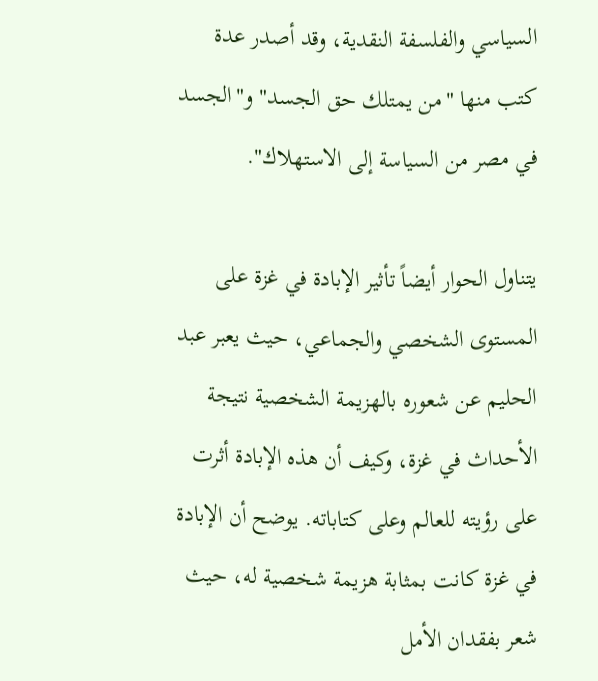السياسي والفلسفة النقدية، وقد أصدر عدة كتب منها "من يمتلك حق الجسد" و"الجسد في مصر من السياسة إلى الاستهلاك".

يتناول الحوار أيضاً تأثير الإبادة في غزة على المستوى الشخصي والجماعي، حيث يعبر عبد الحليم عن شعوره بالهزيمة الشخصية نتيجة الأحداث في غزة، وكيف أن هذه الإبادة أثرت على رؤيته للعالم وعلى كتاباته. يوضح أن الإبادة في غزة كانت بمثابة هزيمة شخصية له، حيث شعر بفقدان الأمل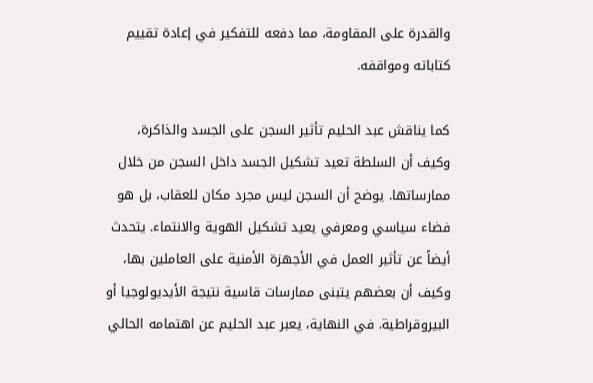والقدرة على المقاومة، مما دفعه للتفكير في إعادة تقييم كتاباته ومواقفه.

كما يناقش عبد الحليم تأثير السجن على الجسد والذاكرة، وكيف أن السلطة تعيد تشكيل الجسد داخل السجن من خلال ممارساتها. يوضح أن السجن ليس مجرد مكان للعقاب، بل هو فضاء سياسي ومعرفي يعيد تشكيل الهوية والانتماء. يتحدث أيضاً عن تأثير العمل في الأجهزة الأمنية على العاملين بها، وكيف أن بعضهم يتبنى ممارسات قاسية نتيجة الأيديولوجيا أو البيروقراطية. في النهاية، يعبر عبد الحليم عن اهتمامه الحالي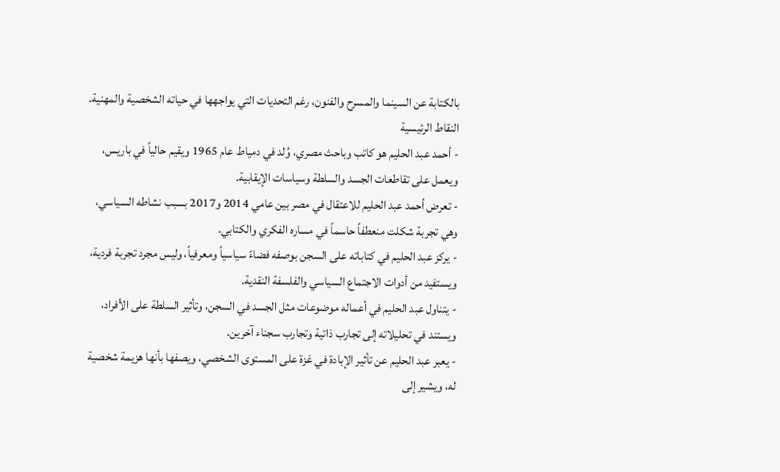بالكتابة عن السينما والمسرح والفنون، رغم التحديات التي يواجهها في حياته الشخصية والمهنية.
النقاط الرئيسية
- أحمد عبد الحليم هو كاتب وباحث مصري، وُلد في دمياط عام 1965 ويقيم حالياً في باريس، ويعمل على تقاطعات الجسد والسلطة وسياسات الإيقابية.
- تعرض أحمد عبد الحليم للاعتقال في مصر بين عامي 2014 و2017 بسبب نشاطه السياسي، وهي تجربة شكلت منعطفاً حاسماً في مساره الفكري والكتابي.
- يركز عبد الحليم في كتاباته على السجن بوصفه فضاءً سياسياً ومعرفياً، وليس مجرد تجربة فردية، ويستفيد من أدوات الاجتماع السياسي والفلسفة النقدية.
- يتناول عبد الحليم في أعماله موضوعات مثل الجسد في السجن، وتأثير السلطة على الأفراد، ويستند في تحليلاته إلى تجارب ذاتية وتجارب سجناء آخرين.
- يعبر عبد الحليم عن تأثير الإبادة في غزة على المستوى الشخصي، ويصفها بأنها هزيمة شخصية له، ويشير إلى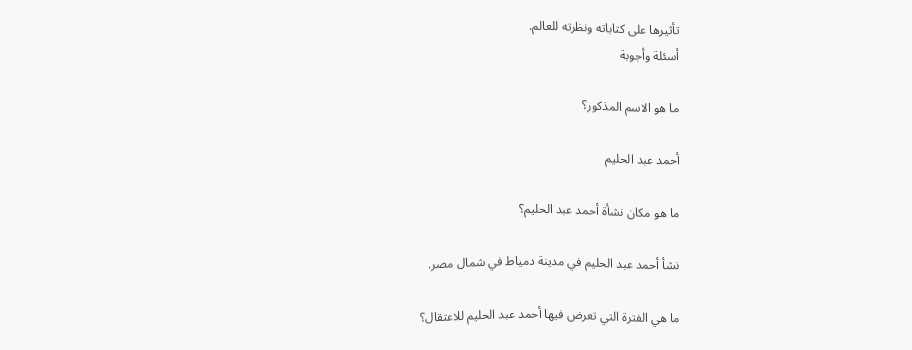تأثيرها على كتاباته ونظرته للعالم.
أسئلة وأجوبة

ما هو الاسم المذكور؟

أحمد عبد الحليم

ما هو مكان نشأة أحمد عبد الحليم؟

نشأ أحمد عبد الحليم في مدينة دمياط في شمال مصر.

ما هي الفترة التي تعرض فيها أحمد عبد الحليم للاعتقال؟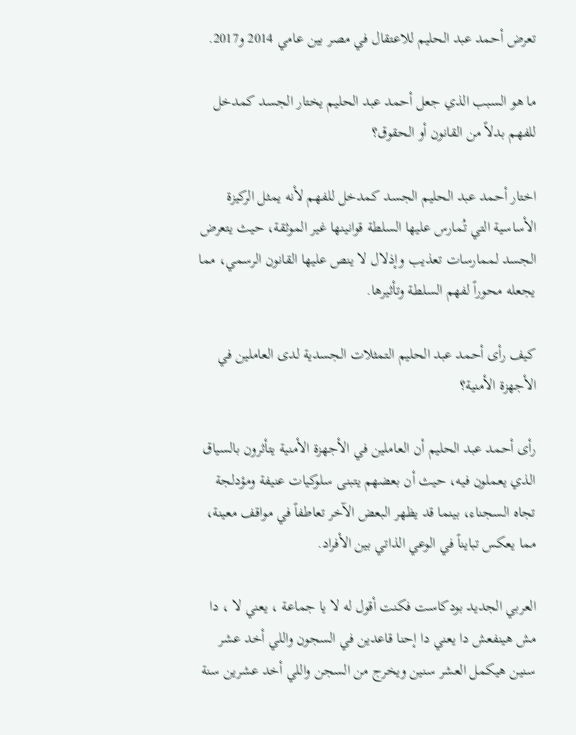تعرض أحمد عبد الحليم للاعتقال في مصر بين عامي 2014 و2017.

ما هو السبب الذي جعل أحمد عبد الحليم يختار الجسد كمدخل للفهم بدلاً من القانون أو الحقوق؟

اختار أحمد عبد الحليم الجسد كمدخل للفهم لأنه يمثل الركيزة الأساسية التي تُمارس عليها السلطة قوانينها غير الموثقة، حيث يتعرض الجسد لممارسات تعذيب وإذلال لا ينص عليها القانون الرسمي، مما يجعله محوراً لفهم السلطة وتأثيرها.

كيف رأى أحمد عبد الحليم التمثلات الجسدية لدى العاملين في الأجهزة الأمنية؟

رأى أحمد عبد الحليم أن العاملين في الأجهزة الأمنية يتأثرون بالسياق الذي يعملون فيه، حيث أن بعضهم يتبنى سلوكيات عنيفة ومؤدلجة تجاه السجناء، بينما قد يظهر البعض الآخر تعاطفاً في مواقف معينة، مما يعكس تبايناً في الوعي الذاتي بين الأفراد.

العربي الجديد بودكاست فكنت أقول له لا يا جماعة ، يعني لا ، دا مش هينفعش دا يعني دا إحنا قاعدين في السجون واللي أخد عشر سنين هيكمل العشر سنين ويخرج من السجن واللي أخد عشرين سنة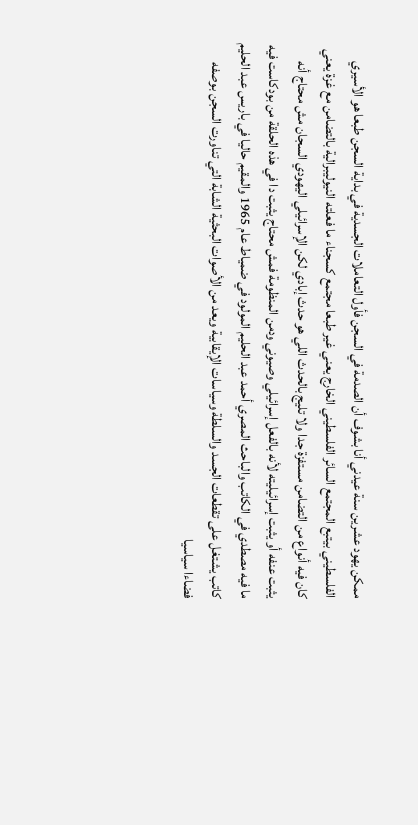ممكن يهود عشرين سنة عيدني أنا بشوف أن الصدمة في السجن فأول التعاملات الجسدية في بداية السجن طبعا هو الأسيري الفلسطيني بيتبع المجتمع السائر الفلسطيني الخارج يعني غير طبعا مجتمع كسجناء ما فعلته النيوليبرالية بالتضامن مع غزة يعني كان فيه أنواع من التضامن مستفزة جدا ولا تليج بالحدث اللي هو حدث إبادي لكن الإسرائيلي اليهودي السجان مش محتاج أنه يثبت عنفه أو يثبت إسرائيليته لأنه بالفعل إسرائيلي وصيوني ودمن المنظومة فمش محتاج يثبت دا في هذه الحلقة من بودكاست فيه ما فيه مصطدي في الكاتب والباحث المصري أحمد عبد الحليم المولود في ضمياط عام 1965 والمقيم حاليا في باريس عبد الحليم كاتب يشتغل على تقطعات الجسد والسلطة وسياسات الإيقابية ويعد من الأصوات البحثية الشابة التي تناورت السجن بوصفه فضاءا سياسيا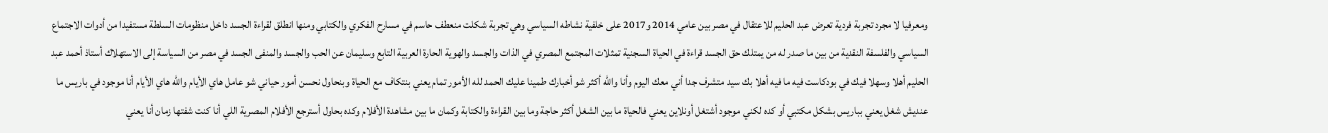ومعرفيا لا مجرد تجربة فردية تعرض عبد الحليم للاعتقال في مصر بين عامي 2014 و2017 على خلفية نشاطه السياسي وهي تجربة شكلت منعطف حاسم في مسارح الفكري والكتابي ومنها انطلق لقراءة الجسد داخل منظومات السلطة مستفيدا من أدوات الاجتماع السياسي والفلسفة النقدية من بين ما صدر له من يمتلك حق الجسد قراءة في الحياة السجنية تمثلات المجتمع المصري في الذات والجسد والهوية الحارة العربية التابع وسليمان عن الحب والجسد والمنفى الجسد في مصر من السياسة إلى الاستهلاك أستاذ أحمد عبد الحليم أهلا وسهلا فيك في بودكاست فيه ما فيه أهلا بك سيد متشرف جدا أني معك اليوم وأنا والله أكثر شو أخبارك طمينا عليك الحمد لله الأمور تمام يعني بنتكاف مع الحياة وبنحاول نحسن أمور حياني شو عامل هاي الأيام والله هاي الأيام أنا موجود في باريس ما عنديش شغل يعني بباريس بشكل مكتبي أو كده لكني موجود أشتغل أونلاين يعني فالحياة ما بين الشغل أكثر حاجة وما بين القراءة والكتابة وكمان ما بين مشاهدة الأفلام وكده بحاول أسترجع الأفلام المصرية اللي أنا كنت شفتها زمان أنا يعني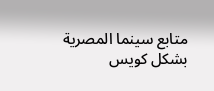متابع سينما المصرية بشكل كويس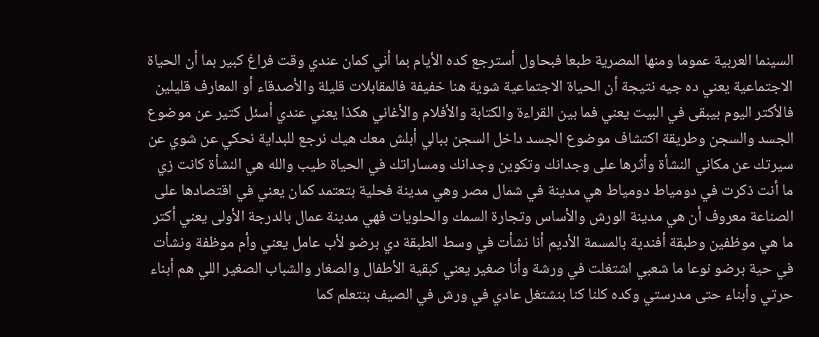السينما العربية عموما ومنها المصرية طبعا فبحاول أسترجع كده الأيام بما أني كمان عندي وقت فراغ كبير بما أن الحياة الاجتماعية يعني ده جيه نتيجة أن الحياة الاجتماعية شوية هنا خفيفة فالمقابلات قليلة والأصدقاء أو المعارف قليلين فالأكتر اليوم بيبقى في البيت يعني فما بين القراءة والكتابة والأفلام والأغاني هكذا يعني عندي أسئل كتير عن موضوع الجسد والسجن وطريقة اكتشاف موضوع الجسد داخل السجن ببالي أبلش معك هيك نرجع للبداية نحكي عن شوي عن سيرتك عن مكاني النشأة وأثرها على وجدانك وتكوين وجدانك ومساراتك في الحياة طيب والله هي النشأة كانت زي ما أنت ذكرت في دومياط دومياط هي مدينة في شمال مصر وهي مدينة فحلية بتعتمد كمان يعني في اقتصادها على الصناعة معروف أن هي مدينة الورش والأساس وتجارة السمك والحلويات فهي مدينة عمال بالدرجة الأولى يعني أكتر ما هي موظفين وطبقة أفندية بالمسمة الأديم أنا نشأت في وسط الطبقة دي برضو لأب عامل يعني وأم موظفة ونشأت في حية برضو نوعا ما شعبي اشتغلت في ورشة وأنا صغير يعني كبقية الأطفال والصغار والشباب الصغير اللي هم أبناء حرتي وأبناء حتى مدرستي وكده كلنا كنا بنشتغل عادي في ورش في الصيف بنتعلم كما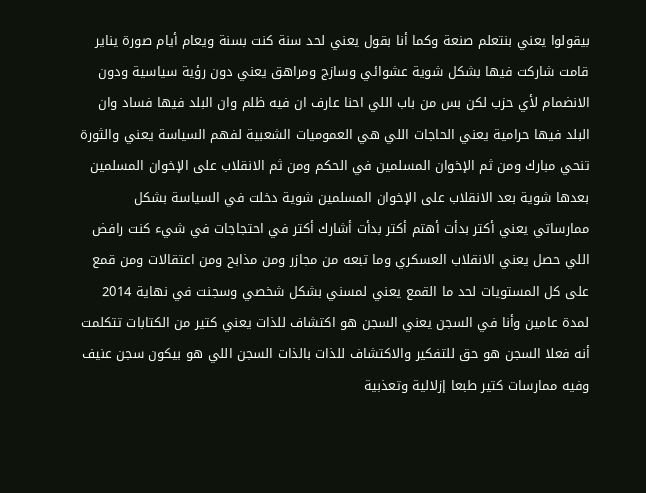بيقولوا يعني بنتعلم صنعة وكما أنا بقول يعني لحد سنة كنت بسنة ويعام أيام صورة يناير قامت شاركت فيها بشكل شوية عشوائي وسازج ومراهق يعني دون رؤية سياسية ودون الانضمام لأي حزب لكن بس من باب اللي احنا عارف ان فيه ظلم وان البلد فيها فساد وان البلد فيها حرامية يعني الحاجات اللي هي العموميات الشعبية لفهم السياسة يعني والثورة تنحي مبارك ومن ثم الإخوان المسلمين في الحكم ومن ثم الانقلاب على الإخوان المسلمين بعدها شوية بعد الانقلاب على الإخوان المسلمين شوية دخلت في السياسة بشكل ممارساتي يعني أكتر بدأت أهتم أكتر بدأت أشارك أكتر في احتجاجات في شيء كنت رافض اللي حصل يعني الانقلاب العسكري وما تبعه من مجازر ومن مذابح ومن اعتقالات ومن قمع على كل المستويات لحد ما القمع يعني لمسني بشكل شخصي وسجنت في نهاية 2014 لمدة عامين وأنا في السجن يعني السجن هو اكتشاف للذات يعني كتير من الكتابات تتكلمت أنه فعلا السجن هو حق للتفكير والاكتشاف للذات بالذات السجن اللي هو بيكون سجن عنيف وفيه ممارسات كتير طبعا إزلالية وتعذبية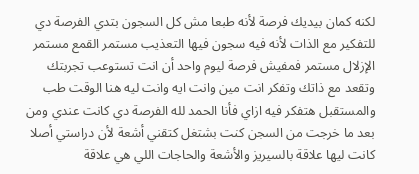لكنه كمان بيديك فرصة لأنه طبعا مش كل السجون بتدي الفرصة دي للتفكير مع الذات لأنه فيه سجون فيها التعذيب مستمر القمع مستمر الإزلال مستمر فمفيش فرصة ليوم واحد أن انت تستوعب تجربتك وتقعد مع ذاتك وتفكر انت مين وانت ايه وانت ليه هنا الوقت طب والمستقبل هتفكر فيه ازاي فأنا الحمد لله الفرصة دي كانت عندي ومن بعد ما خرجت من السجن كنت بشتغل كتقني أشعة لأن دراستي أصلا كانت ليها علاقة بالسيريز والأشعة والحاجات اللي هي علاقة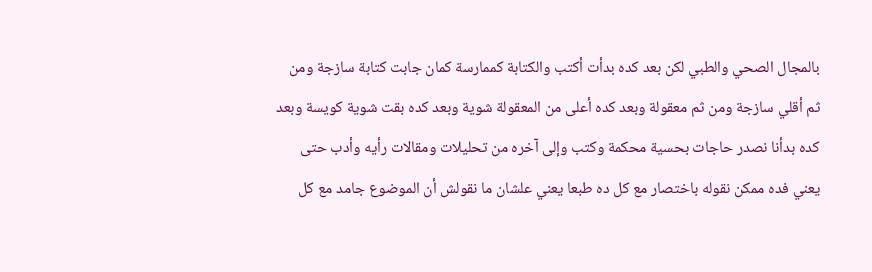بالمجال الصحي والطبي لكن بعد كده بدأت أكتب والكتابة كممارسة كمان جابت كتابة سازجة ومن ثم أقلي سازجة ومن ثم معقولة وبعد كده أعلى من المعقولة شوية وبعد كده بقت شوية كويسة وبعد كده بدأنا نصدر حاجات بحسية محكمة وكتب وإلى آخره من تحليلات ومقالات رأيه وأدب حتى يعني فده ممكن نقوله باختصار مع كل ده طبعا يعني علشان ما نقولش أن الموضوع جامد مع كل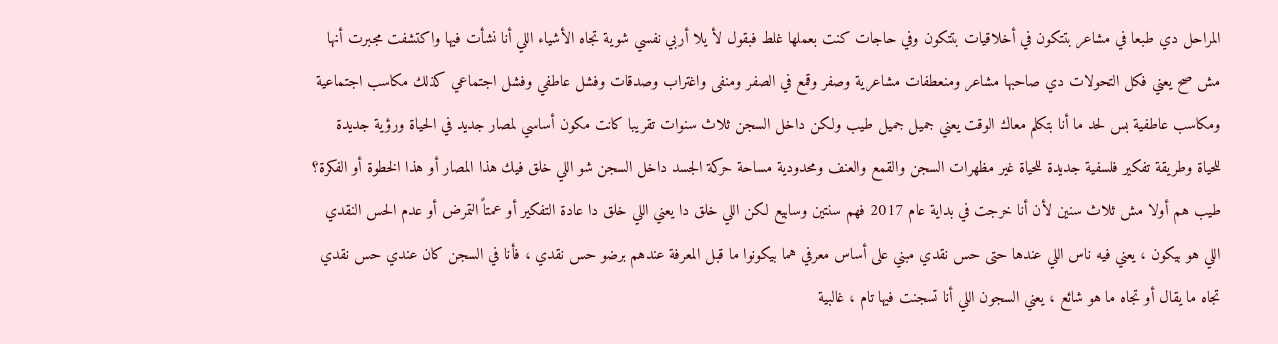المراحل دي طبعا في مشاعر بتتكون في أخلاقيات بتتكون وفي حاجات كنت بعملها غلط فبقول لأ يلا أربي نفسي شوية تجاه الأشياء اللي أنا نشأت فيها واكتشفت مجبرت أنها مش صح يعني فكل التحولات دي صاحبها مشاعر ومنعطفات مشاعرية وصفر وقمع في الصفر ومنفى واغتراب وصدقات وفشل عاطفي وفشل اجتماعي كذلك مكاسب اجتماعية ومكاسب عاطفية بس لحد ما أنا بتكلم معاك الوقت يعني جميل جميل طيب ولكن داخل السجن ثلاث سنوات تقريبا كانت مكون أساسي لمصار جديد في الحياة ورؤية جديدة للحياة وطريقة تفكير فلسفية جديدة للحياة غير مظهرات السجن والقمع والعنف ومحدودية مساحة حركة الجسد داخل السجن شو اللي خلق فيك هذا المصار أو هذا الخطوة أو الفكرة؟ طيب هم أولا مش ثلاث سنين لأن أنا خرجت في بداية عام 2017 فهم سنتين وسابيع لكن اللي خلق دا يعني اللي خلق دا عادة التفكير أو عمتاً التمرض أو عدم الحس النقدي اللي هو بيكون ، يعني فيه ناس اللي عندها حتى حس نقدي مبني على أساس معرفي هما بيكونوا ما قبل المعرفة عندهم برضو حس نقدي ، فأنا في السجن كان عندي حس نقدي تجاه ما يقال أو تجاه ما هو شائع ، يعني السجون اللي أنا تسجنت فيها تام ، غالبية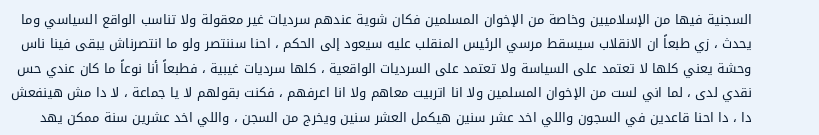السجنية فيها من الإسلاميين وخاصة من الإخوان المسلمين فكان شوية عندهم سرديات غير معقولة ولا تناسب الواقع السياسي وما يحدث ، زي طبعاً ان الانقلاب سيسقط مرسي الرئيس المنقلب عليه سيعود إلى الحكم ، احنا سننتصر ولو ما انتصرناش يبقى فينا ناس وحشة يعني كلها لا تعتمد على السياسة ولا تعتمد على السرديات الواقعية ، كلها سرديات غيبية ، فطبعاً أنا نوعاً ما كان عندي حس نقدي لدى ، لما اني لست من الإخوان المسلمين ولا انا اتربيت معاهم ولا انا اعرفهم ، فكنت بقولهم لا يا جماعة ، لا دا مش هينفعش دا ، دا احنا قاعدين في السجون واللي اخد عشر سنين هيكمل العشر سنين ويخرج من السجن ، واللي اخد عشرين سنة ممكن يهد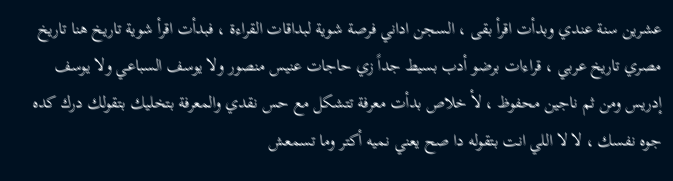عشرين سنة عندي وبدأت اقرأ بقى ، السجن اداني فرصة شوية لبداقات القراءة ، فبدأت اقرأ شوية تاريخ هنا تاريخ مصري تاريخ عربي ، قراءات برضو أدب بسيط جداً زي حاجات عنيس منصور ولا يوسف السباعي ولا يوسف إدريس ومن ثم ناجين محفوظ ، لأ خلاص بدأت معرفة تتشكل مع حس نقدي والمعرفة بتخليك بتقولك درك كده جوه نفسك ، لا لا اللي انت بتقوله دا صح يعني نميه أكتر وما تسمعش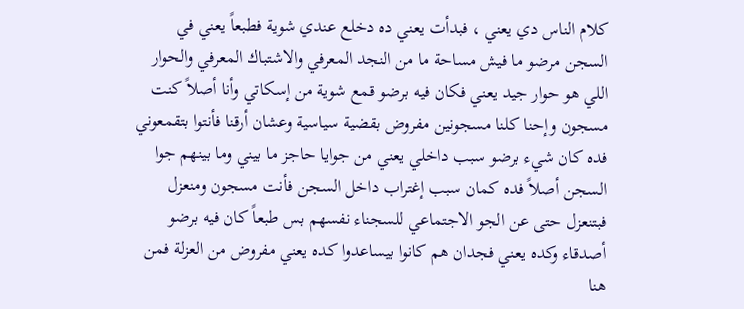كلام الناس دي يعني ، فبدأت يعني ده دخلع عندي شوية فطبعاً يعني في السجن مرضو ما فيش مساحة ما من النجد المعرفي والاشتباك المعرفي والحوار اللي هو حوار جيد يعني فكان فيه برضو قمع شوية من إسكاتي وأنا أصلاً كنت مسجون وإحنا كلنا مسجونين مفروض بقضية سياسية وعشان أرقنا فأنتوا بتقمعوني فده كان شيء برضو سبب داخلي يعني من جوايا حاجز ما بيني وما بينهم جوا السجن أصلاً فده كمان سبب إغتراب داخل السجن فأنت مسجون ومنعزل فبتنعزل حتى عن الجو الاجتماعي للسجناء نفسهم بس طبعاً كان فيه برضو أصدقاء وكده يعني فجدان هم كانوا بيساعدوا كده يعني مفروض من العزلة فمن هنا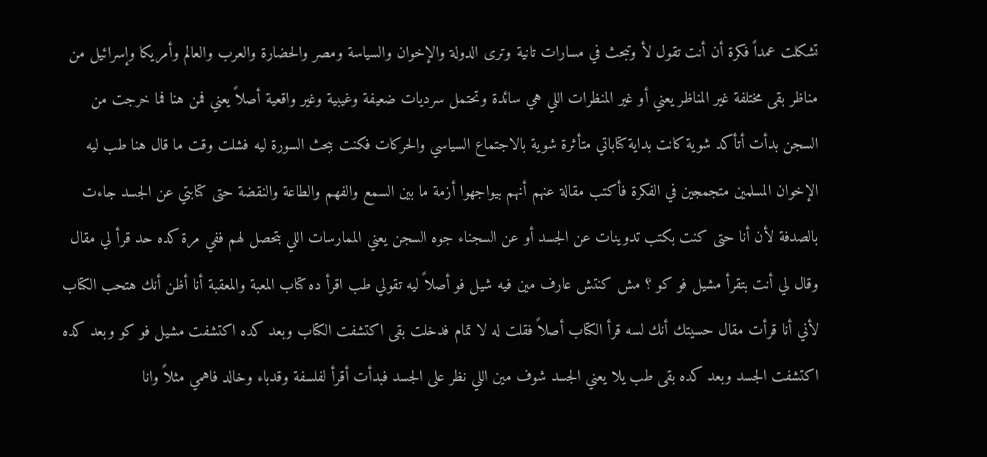تشكلت عمداً فكرة أن أنت تقول لأ وتبحث في مسارات تانية وترى الدولة والإخوان والسياسة ومصر والحضارة والعرب والعالم وأمريكا وإسرائيل من مناظر بقى مختلفة غير المناظر يعني أو غير المنظرات اللي هي سائدة وتحتمل سرديات ضعيفة وغيبية وغير واقعية أصلاً يعني فمن هنا فما خرجت من السجن بدأت أتأكد شوية كانت بداية كتاباتي متأثرة شوية بالاجتماع السياسي والحركات فكنت ببحث السورة ليه فشلت وقت ما قال هنا طب ليه الإخوان المسلمين متجمجين في الفكرة فأكتب مقالة عنهم أنهم بيواجهوا أزمة ما بين السمع والفهم والطاعة والنقضة حتى كتابتي عن الجسد جاءت بالصدفة لأن أنا حتى كنت بكتب تدوينات عن الجسد أو عن السجناء جوه السجن يعني الممارسات اللي بتحصل لهم ففي مرة كده حد قرأ لي مقال وقال لي أنت بتقرأ مشيل فو كو ؟ مش كنتش عارف مين فيه شيل فو أصلاً ليه تقولي طب اقرأ ده كتاب المعبة والمعقبة أنا أظن أنك هتحب الكتاب لأني أنا قرأت مقال حسيتك أنك لسه قرأ الكتاب أصلاً فقلت له لا تمام فدخلت بقى اكتشفت الكتاب وبعد كده اكتشفت مشيل فو كو وبعد كده اكتشفت الجسد وبعد كده بقى طب يلا يعني الجسد شوف مين اللي نظر على الجسد فبدأت أقرأ لفلسفة وقدباء وخالد فاهمي مثلاً وانا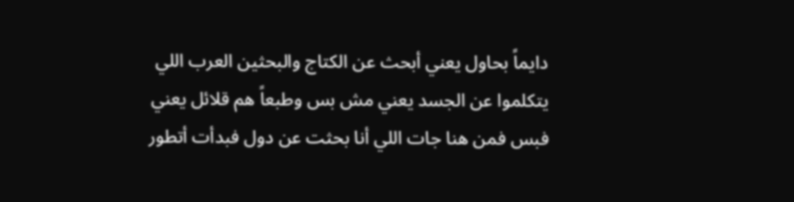دايماً بحاول يعني أبحث عن الكتاج والبحثين العرب اللي يتكلموا عن الجسد يعني مش بس وطبعاً هم قلائل يعني فبس فمن هنا جات اللي أنا بحثت عن دول فبدأت أتطور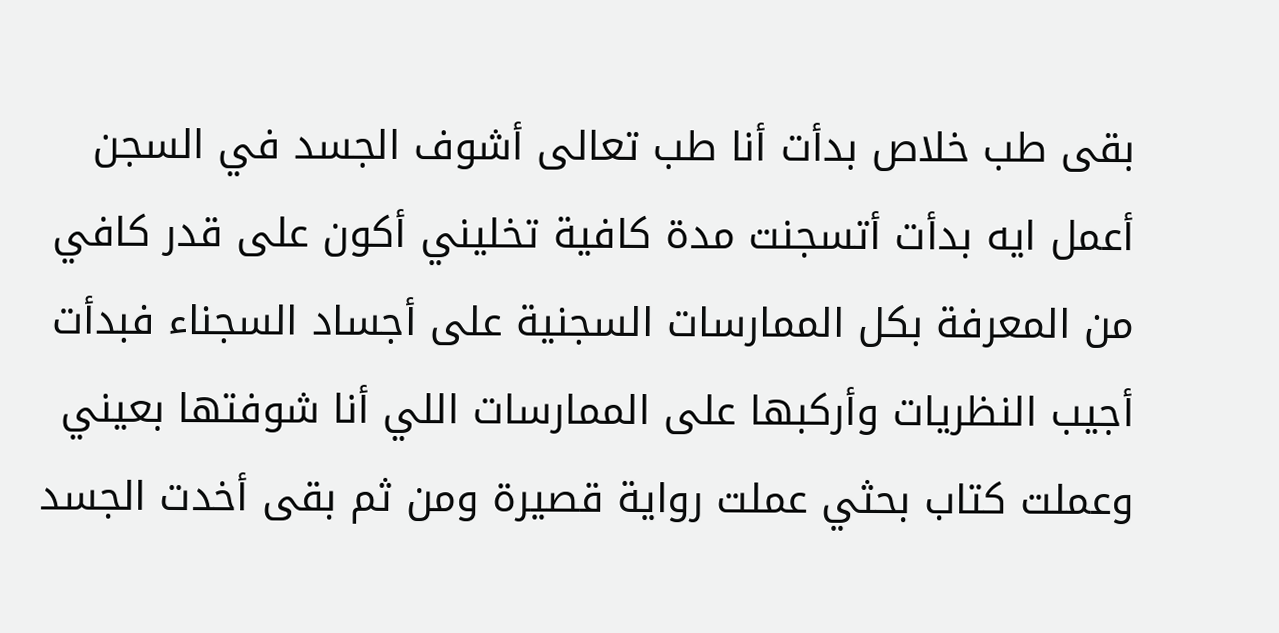بقى طب خلاص بدأت أنا طب تعالى أشوف الجسد في السجن أعمل ايه بدأت أتسجنت مدة كافية تخليني أكون على قدر كافي من المعرفة بكل الممارسات السجنية على أجساد السجناء فبدأت أجيب النظريات وأركبها على الممارسات اللي أنا شوفتها بعيني وعملت كتاب بحثي عملت رواية قصيرة ومن ثم بقى أخدت الجسد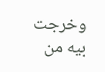وخرجت بيه من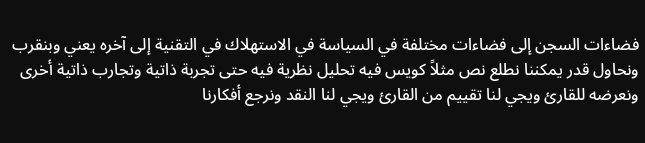فضاءات السجن إلى فضاءات مختلفة في السياسة في الاستهلاك في التقنية إلى آخره يعني وبنقرب ونحاول قدر يمكننا نطلع نص مثلاً كويس فيه تحليل نظرية فيه حتى تجربة ذاتية وتجارب ذاتية أخرى ونعرضه للقارئ ويجي لنا تقييم من القارئ ويجي لنا النقد ونرجع أفكارنا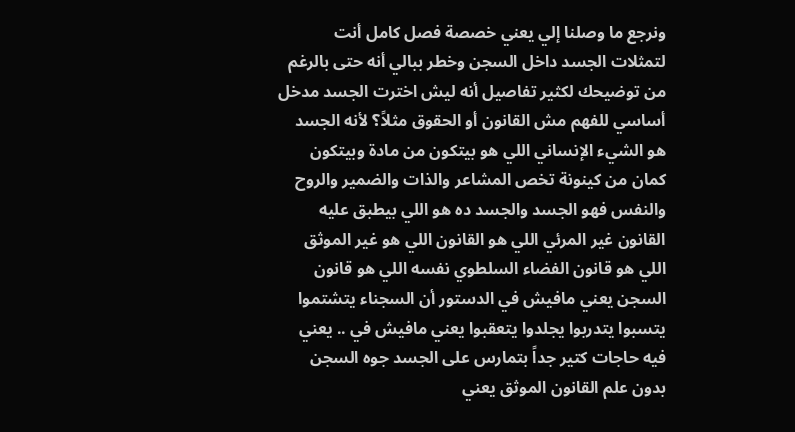ونرجع ما وصلنا إلي يعني خصصة فصل كامل أنت لتمثلات الجسد داخل السجن وخطر ببالي أنه حتى بالرغم من توضيحك لكثير تفاصيل أنه ليش اخترت الجسد مدخل أساسي للفهم مش القانون أو الحقوق مثلاً؟ لأنه الجسد هو الشيء الإنساني اللي هو بيتكون من مادة وبيتكون كمان من كينونة تخص المشاعر والذات والضمير والروح والنفس فهو الجسد والجسد ده هو اللي بيطبق عليه القانون غير المرئي اللي هو القانون اللي هو غير الموثق اللي هو قانون الفضاء السلطوي نفسه اللي هو قانون السجن يعني مافيش في الدستور أن السجناء يتشتموا يتسبوا يتدربوا يجلدوا يتعقبوا يعني مافيش في .. يعني فيه حاجات كتير جداً بتمارس على الجسد جوه السجن بدون علم القانون الموثق يعني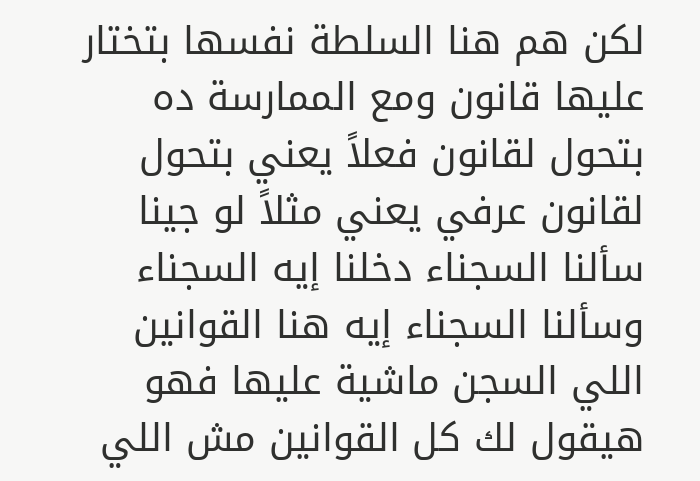لكن هم هنا السلطة نفسها بتختار عليها قانون ومع الممارسة ده بتحول لقانون فعلاً يعني بتحول لقانون عرفي يعني مثلاً لو جينا سألنا السجناء دخلنا إيه السجناء وسألنا السجناء إيه هنا القوانين اللي السجن ماشية عليها فهو هيقول لك كل القوانين مش اللي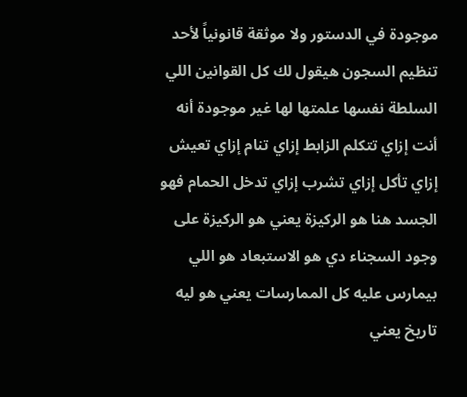موجودة في الدستور ولا موثقة قانونياً لأحد تنظيم السجون هيقول لك كل القوانين اللي السلطة نفسها علمتها لها غير موجودة أنه أنت إزاي تتكلم الزابط إزاي تنام إزاي تعيش إزاي تأكل إزاي تشرب إزاي تدخل الحمام فهو الجسد هنا هو الركيزة يعني هو الركيزة على وجود السجناء دي هو الاستبعاد هو اللي بيمارس عليه كل الممارسات يعني هو ليه تاريخ يعني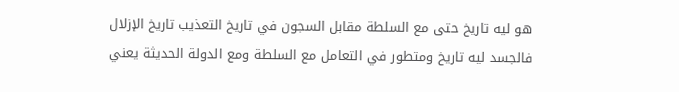هو ليه تاريخ حتى مع السلطة مقابل السجون في تاريخ التعذيب تاريخ الإزلال فالجسد ليه تاريخ ومتطور في التعامل مع السلطة ومع الدولة الحديثة يعني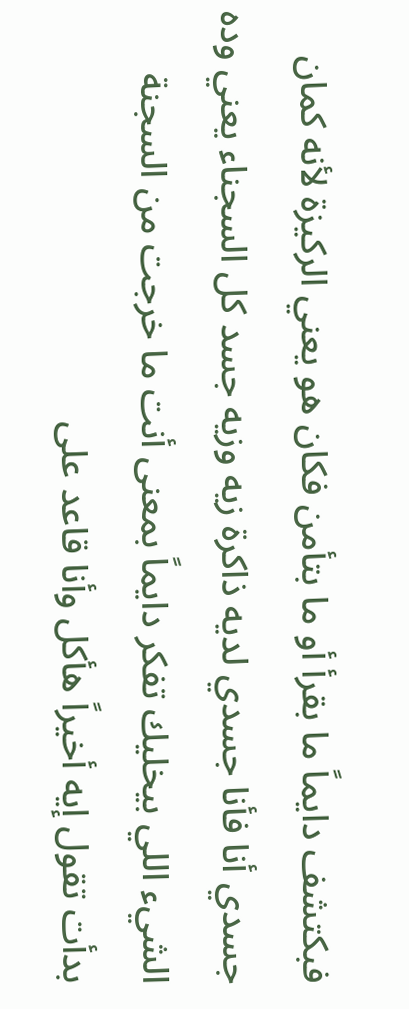فبكتشف دايماً ما بقرأ أو ما بتأمن فكان هو يعني الركيزة لأنه كمان جسدي أنا فأنا جسدي لديه ذاكرة زيه وزيه جسد كل السجناء يعني وده الشيء اللي بيخليك تفكر دايماً بمعنى أنت ما خرجت من السجنة بدأت تقول إيه أخيراً هأكل وأنا قاعد على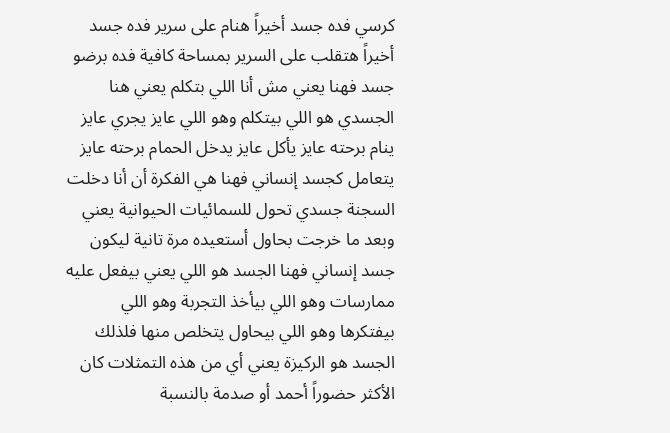كرسي فده جسد أخيراً هنام على سرير فده جسد أخيراً هتقلب على السرير بمساحة كافية فده برضو جسد فهنا يعني مش أنا اللي بتكلم يعني هنا الجسدي هو اللي بيتكلم وهو اللي عايز يجري عايز ينام برحته عايز يأكل عايز يدخل الحمام برحته عايز يتعامل كجسد إنساني فهنا هي الفكرة أن أنا دخلت السجنة جسدي تحول للسمائيات الحيوانية يعني وبعد ما خرجت بحاول أستعيده مرة تانية ليكون جسد إنساني فهنا الجسد هو اللي يعني بيفعل عليه ممارسات وهو اللي بيأخذ التجربة وهو اللي بيفتكرها وهو اللي بيحاول يتخلص منها فلذلك الجسد هو الركيزة يعني أي من هذه التمثلات كان الأكثر حضوراً أحمد أو صدمة بالنسبة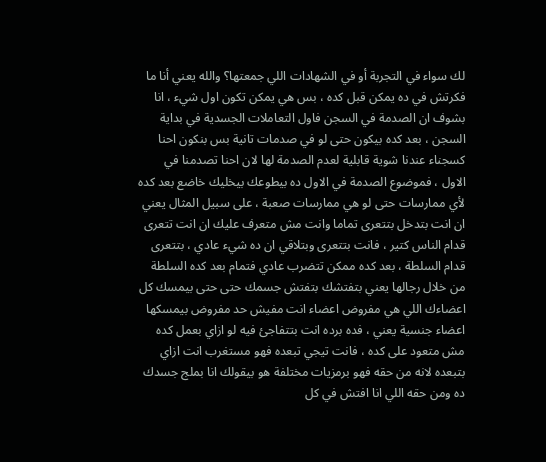لك سواء في التجربة أو في الشهادات اللي جمعتها؟ والله يعني أنا ما فكرتش في ده يمكن قبل كده ، بس هي يمكن تكون اول شيء ، انا بشوف ان الصدمة في السجن فاول التعاملات الجسدية في بداية السجن ، بعد كده بيكون حتى لو في صدمات تانية بس بنكون احنا كسجناء عندنا شوية قابلية لعدم الصدمة لها لان احنا تصدمنا في الاول ، فموضوع الصدمة في الاول ده بيطوعك بيخليك خاضع بعد كده لأي ممارسات حتى لو هي ممارسات صعبة ، على سبيل المثال يعني ان انت بتدخل بتتعرى تماما وانت مش متعرف عليك ان انت تتعرى قدام الناس كتير ، فانت بتتعرى وبتلاقي ان ده شيء عادي ، بتتعرى قدام السلطة ، بعد كده ممكن تتضرب عادي فتمام بعد كده السلطة من خلال رجالها يعني بتفتشك بتفتش جسمك حتى حتى بيمسك كل اعضاءك اللي هي مفروض اعضاء انت مفيش حد مفروض بيمسكها اعضاء جنسية يعني ، فده برده انت بتتفاجئ فيه لو ازاي بعمل كده مش متعود على كده ، فانت تيجي تبعده فهو مستغرب انت ازاي بتبعده لانه من حقه فهو برمزيات مختلفة هو بيقولك انا بملج جسدك ده ومن حقه اللي انا افتش في كل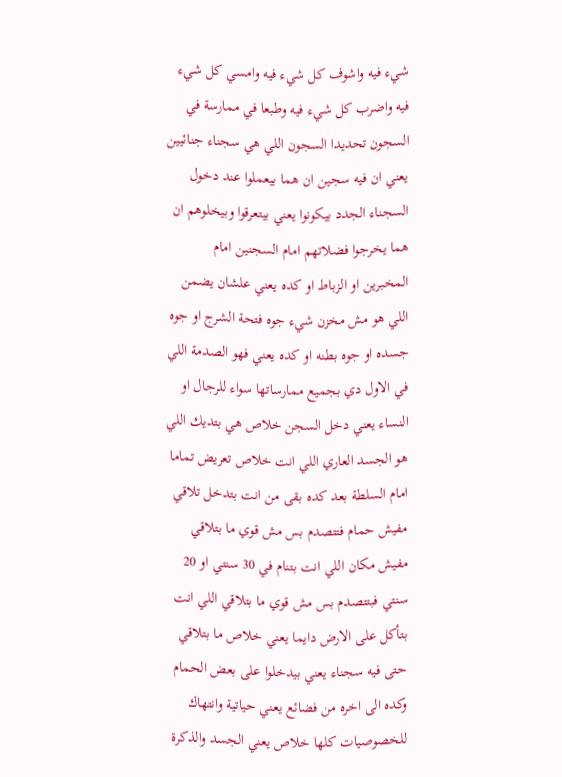شيء فيه واشوف كل شيء فيه وامسي كل شيء فيه واضرب كل شيء فيه وطبعا في ممارسة في السجون تحديدا السجون اللي هي سجناء جنائيين يعني ان فيه سجين ان هما بيعملوا عند دخول السجناء الجدد بيكونوا يعني بيتعرقوا وبيخلوهم ان هما يخرجوا فضلاتهم امام السجنين امام المخبرين او الزباط او كده يعني علشان يضمن اللي هو مش مخزن شيء جوه فتحة الشرج او جوه جسده او جوه بطنه او كده يعني فهو الصدمة اللي في الاول دي بجميع ممارساتها سواء للرجال او النساء يعني دخل السجن خلاص هي بتديك اللي هو الجسد العاري اللي انت خلاص تعريض تماما امام السلطة بعد كده بقى من انت بتدخل تلاقي مفيش حمام فتتصدم بس مش قوي ما بتلاقي مفيش مكان اللي انت بتنام في 30 سنتي او 20 سنتي فبتتصدم بس مش قوي ما بتلاقي اللي انت بتأكل على الارض دايما يعني خلاص ما بتلاقي حتى فيه سجناء يعني بيدخلوا على بعض الحمام وكده الى اخره من فضائع يعني حياتية وانتهاك للخصوصيات كلها خلاص يعني الجسد والذكرة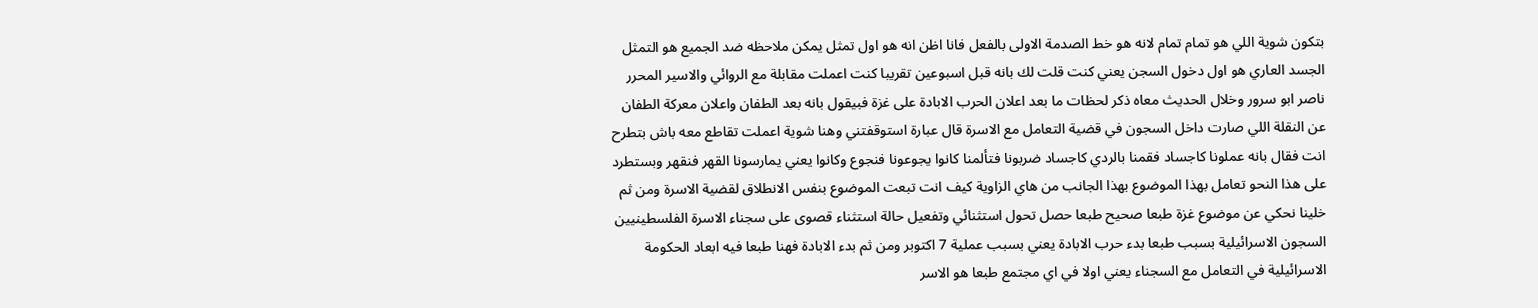بتكون شوية اللي هو تمام تمام لانه هو خط الصدمة الاولى بالفعل فانا اظن انه هو اول تمثل يمكن ملاحظه ضد الجميع هو التمثل الجسد العاري هو اول دخول السجن يعني كنت قلت لك بانه قبل اسبوعين تقريبا كنت اعملت مقابلة مع الروائي والاسير المحرر ناصر ابو سرور وخلال الحديث معاه ذكر لحظات ما بعد اعلان الحرب الابادة على غزة فبيقول بانه بعد الطفان واعلان معركة الطفان عن النقلة اللي صارت داخل السجون في قضية التعامل مع الاسرة قال عبارة استوقفتني وهنا شوية اعملت تقاطع معه باش بتطرح انت فقال بانه عملونا كاجساد فقمنا بالردي كاجساد ضربونا فتألمنا كانوا يجوعونا فنجوع وكانوا يعني يمارسونا القهر فنقهر وبستطرد على هذا النحو تعامل بهذا الموضوع بهذا الجانب من هاي الزاوية كيف انت تبعت الموضوع بنفس الانطلاق لقضية الاسرة ومن ثم خلينا نحكي عن موضوع غزة طبعا صحيح طبعا حصل تحول استثنائي وتفعيل حالة استثناء قصوى على سجناء الاسرة الفلسطينيين السجون الاسرائيلية بسبب طبعا بدء حرب الابادة يعني بسبب عملية 7 اكتوبر ومن ثم بدء الابادة فهنا طبعا فيه ابعاد الحكومة الاسرائيلية في التعامل مع السجناء يعني اولا في اي مجتمع طبعا هو الاسر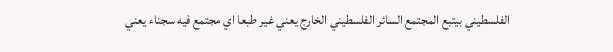الفلسطيني بيتبع المجتمع السائر الفلسطيني الخارج يعني غير طبعا اي مجتمع فيه سجناء يعني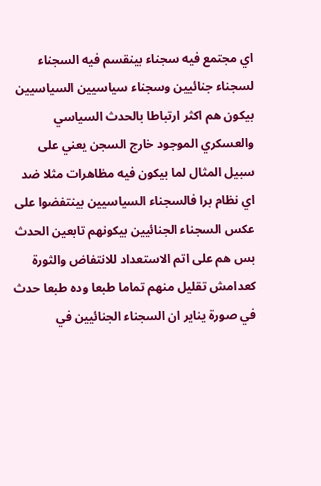اي مجتمع فيه سجناء بينقسم فيه السجناء لسجناء جنائيين وسجناء سياسيين السياسيين بيكون هم اكثر ارتباطا بالحدث السياسي والعسكري الموجود خارج السجن يعني على سبيل المثال لما بيكون فيه مظاهرات مثلا ضد اي نظام برا فالسجناء السياسيين بينتفضوا على عكس السجناء الجنائيين بيكونهم تابعين الحدث بس هم على اتم الاستعداد للانتفاض والثورة كعدامش تقليل منهم تماما طبعا وده طبعا حدث في صورة يناير ان السجناء الجنائيين في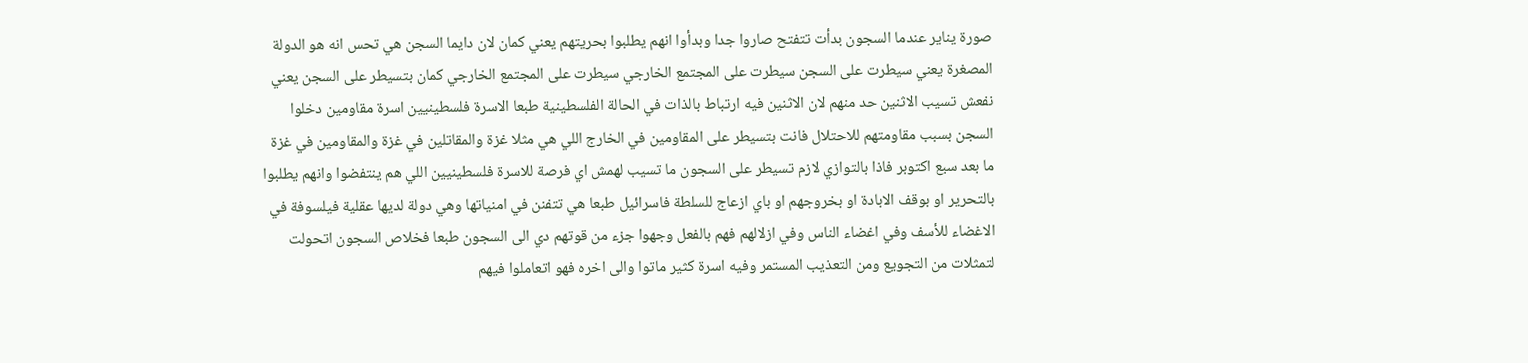صورة يناير عندما السجون بدأت تتفتح صاروا جدا وبدأوا انهم يطلبوا بحريتهم يعني كمان لان دايما السجن هي تحس انه هو الدولة المصغرة يعني سيطرت على السجن سيطرت على المجتمع الخارجي سيطرت على المجتمع الخارجي كمان بتسيطر على السجن يعني نفعش تسيب الاثنين حد منهم لان الاثنين فيه ارتباط بالذات في الحالة الفلسطينية طبعا الاسرة فلسطينيين اسرة مقاومين دخلوا السجن بسبب مقاومتهم للاحتلال فانت بتسيطر على المقاومين في الخارج اللي هي مثلا غزة والمقاتلين في غزة والمقاومين في غزة ما بعد سبع اكتوبر فاذا بالتوازي لازم تسيطر على السجون ما تسيب لهمش اي فرصة للاسرة فلسطينيين اللي هم ينتفضوا وانهم يطلبوا بالتحرير او بوقف الابادة او بخروجهم او باي ازعاج للسلطة فاسرائيل طبعا هي تتفنن في امنياتها وهي دولة لديها عقلية فيلسوفة في الاغضاء للأسف وفي اغضاء الناس وفي ازلالهم فهم بالفعل وجهوا جزء من قوتهم دي الى السجون طبعا فخلاص السجون اتحولت لتمثلات من التجويع ومن التعذيب المستمر وفيه اسرة كثير ماتوا والى اخره فهو اتعاملوا فيهم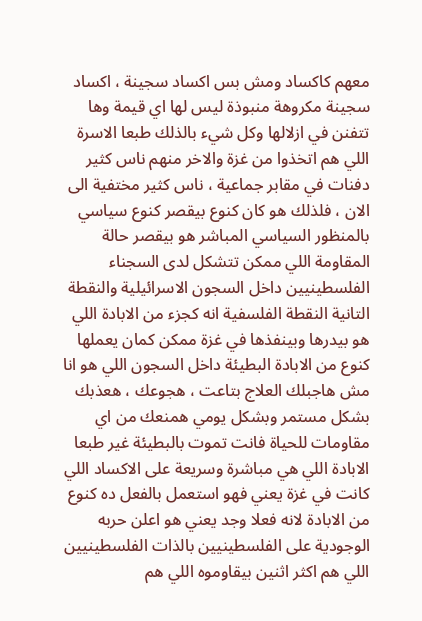معهم كاكساد ومش بس اكساد سجينة ، اكساد سجينة مكروهة منبوذة ليس لها اي قيمة وها تتفنن في ازلالها وكل شيء بالذلك طبعا الاسرة اللي هم اتخذوا من غزة والاخر منهم ناس كثير دفنات في مقابر جماعية ، ناس كثير مختفية الى الان ، فلذلك هو كان كنوع بيقصر كنوع سياسي بالمنظور السياسي المباشر هو بيقصر حالة المقاومة اللي ممكن تتشكل لدى السجناء الفلسطينيين داخل السجون الاسرائيلية والنقطة التانية النقطة الفلسفية انه كجزء من الابادة اللي هو بيدرها وبينفذها في غزة ممكن كمان يعملها كنوع من الابادة البطيئة داخل السجون اللي هو انا مش هاجبلك العلاج بتاعت ، هجوعك ، هعذبك بشكل مستمر وبشكل يومي همنعك من اي مقاومات للحياة فانت تموت بالبطيئة غير طبعا الابادة اللي هي مباشرة وسريعة على الاكساد اللي كانت في غزة يعني فهو استعمل بالفعل ده كنوع من الابادة لانه فعلا وجد يعني هو اعلن حربه الوجودية على الفلسطينيين بالذات الفلسطينيين اللي هم اكثر اثنين بيقاوموه اللي هم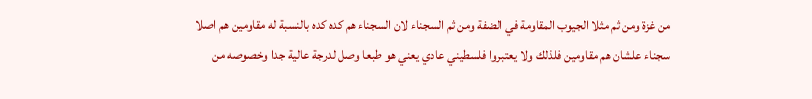من غزة ومن ثم مثلا الجيوب المقاومة في الضفة ومن ثم السجناء لان السجناء هم كده كده بالنسبة له مقاومين هم اصلا سجناء علشان هم مقاومين فلذلك ولا يعتبروا فلسطيني عادي يعني هو طبعا وصل لدرجة عالية جدا وخصوصه من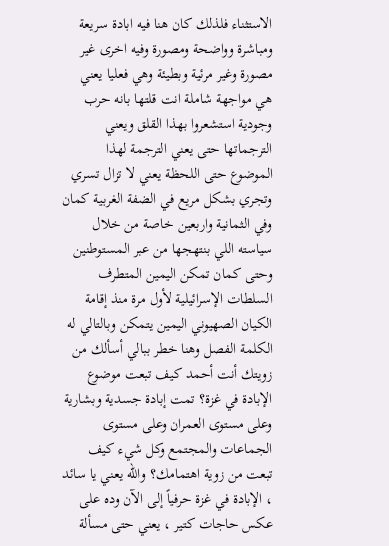الاستثناء فلذلك كان هنا فيه ابادة سريعة ومباشرة وواضحة ومصورة وفيه اخرى غير مصورة وغير مرئية وبطيئة وهي فعليا يعني هي مواجهة شاملة انت قلتها بانه حرب وجودية استشعروا بهذا القلق ويعني الترجماتها حتى يعني الترجمة لهذا الموضوع حتى اللحظة يعني لا تزال تسري وتجري بشكل مريع في الضفة الغربية كمان وفي الثمانية واربعين خاصة من خلال سياسته اللي بنتهجها من عبر المستوطنين وحتى كمان تمكن اليمين المتطرف السلطات الإسرائيلية لأول مرة منذ إقامة الكيان الصهيوني اليمين يتمكن وبالتالي له الكلمة الفصل وهنا خطر ببالي أسألك من زويتك أنت أحمد كيف تبعت موضوع الإبادة في غزة؟ تمت إبادة جسدية وبشارية وعلى مستوى العمران وعلى مستوى الجماعات والمجتمع وكل شيء كيف تبعت من زوية اهتمامك؟ والله يعني يا سائد ، الإبادة في غزة حرفياً إلى الآن وده على عكس حاجات كتير ، يعني حتى مسألة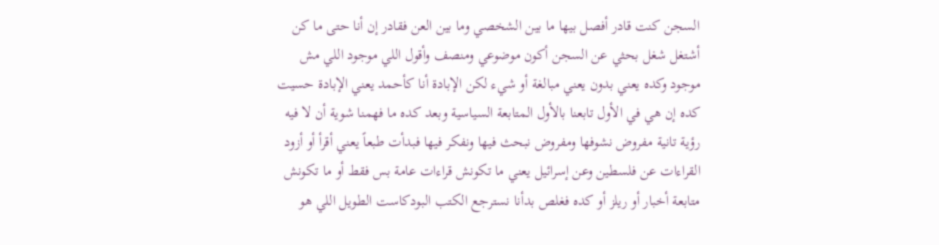السجن كنت قادر أفصل بيها ما بين الشخصي وما بين العن فقادر إن أنا حتى ما كن أشتغل شغل بحثي عن السجن أكون موضوعي ومنصف وأقول اللي موجود اللي مش موجود وكده يعني بدون يعني مبالغة أو شيء لكن الإبادة أنا كأحمد يعني الإبادة حسيت كده إن هي في الأول تابعنا بالأول المتابعة السياسية وبعد كده ما فهمنا شوية أن لا فيه رؤية تانية مفروض نشوفها ومفروض نبحث فيها ونفكر فيها فبدأت طبعاً يعني أقرأ أو أزود القراءات عن فلسطين وعن إسرائيل يعني ما تكونش قراءات عامة بس فقط أو ما تكونش متابعة أخبار أو ريلز أو كده فغلص بدأنا نسترجع الكتب البودكاست الطويل اللي هو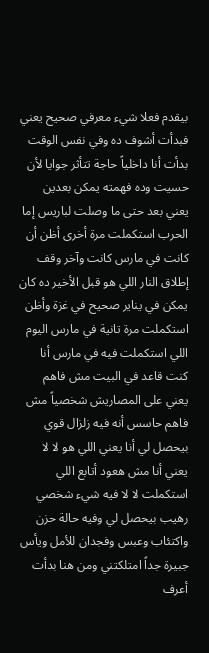بيقدم فعلا شيء معرفي صحيح يعني فبدأت أشوف ده وفي نفس الوقت بدأت أنا داخلياً حاجة تتأثر جوايا لأن حسيت وده فهمته يمكن بعدين يعني بعد حتى ما وصلت لباريس إما الحرب استكملت مرة أخرى أظن أن كانت في مارس كانت وآخر وقف إطلاق النار اللي هو قبل الأخير ده كان يمكن في يناير صحيح في غزة وأظن استكملت مرة تانية في مارس اليوم اللي استكملت فيه في مارس أنا كنت قاعد في البيت مش فاهم يعني على المصاريش شخصياً مش فاهم حاسس أنه فيه زلزال قوي بيحصل لي أنا يعني اللي هو لا لا يعني أنا مش هعود أتابع اللي استكملت لا لا فيه شيء شخصي رهيب بيحصل لي وفيه حالة حزن واكتئاب وعبس وفجدان للأمل ويأس جبيرة جداً امتلكتني ومن هنا بدأت أعرف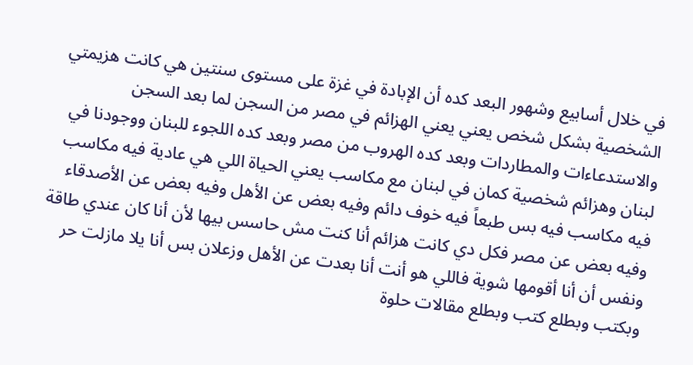في خلال أسابيع وشهور البعد كده أن الإبادة في غزة على مستوى سنتين هي كانت هزيمتي الشخصية بشكل شخص يعني يعني الهزائم في مصر من السجن لما بعد السجن والاستدعاءات والمطاردات وبعد كده الهروب من مصر وبعد كده اللجوء للبنان ووجودنا في لبنان وهزائم شخصية كمان في لبنان مع مكاسب يعني الحياة اللي هي عادية فيه مكاسب فيه مكاسب فيه بس طبعاً فيه خوف دائم وفيه بعض عن الأهل وفيه بعض عن الأصدقاء وفيه بعض عن مصر فكل دي كانت هزائم أنا كنت مش حاسس بيها لأن أنا كان عندي طاقة ونفس أن أنا أقومها شوية فاللي هو أنت أنا بعدت عن الأهل وزعلان بس أنا يلا مازلت حر وبكتب وبطلع كتب وبطلع مقالات حلوة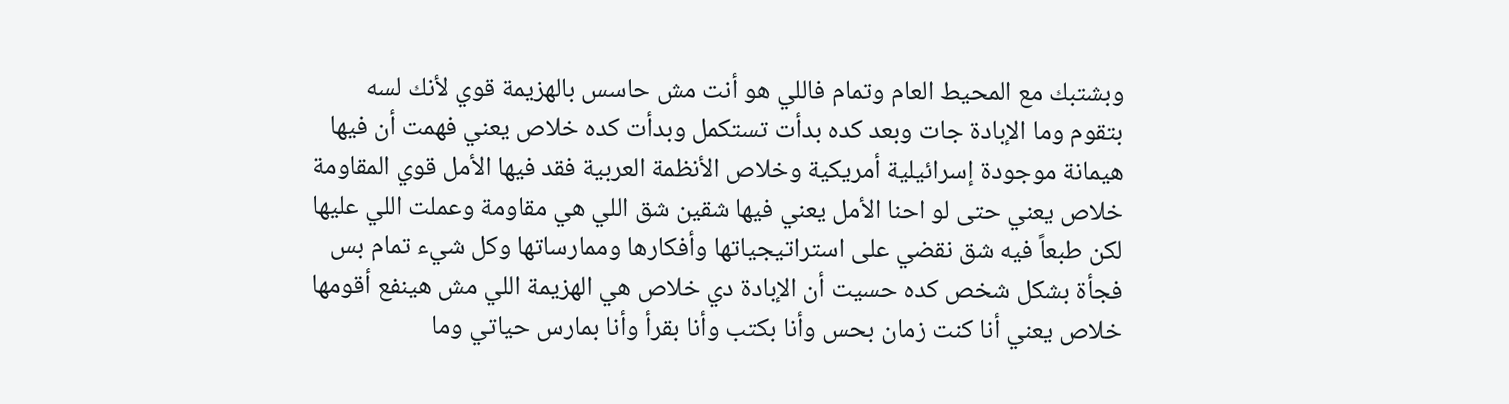وبشتبك مع المحيط العام وتمام فاللي هو أنت مش حاسس بالهزيمة قوي لأنك لسه بتقوم وما الإبادة جات وبعد كده بدأت تستكمل وبدأت كده خلاص يعني فهمت أن فيها هيمانة موجودة إسرائيلية أمريكية وخلاص الأنظمة العربية فقد فيها الأمل قوي المقاومة خلاص يعني حتى لو احنا الأمل يعني فيها شقين شق اللي هي مقاومة وعملت اللي عليها لكن طبعاً فيه شق نقضي على استراتيجياتها وأفكارها وممارساتها وكل شيء تمام بس فجأة بشكل شخص كده حسيت أن الإبادة دي خلاص هي الهزيمة اللي مش هينفع أقومها خلاص يعني أنا كنت زمان بحس وأنا بكتب وأنا بقرأ وأنا بمارس حياتي وما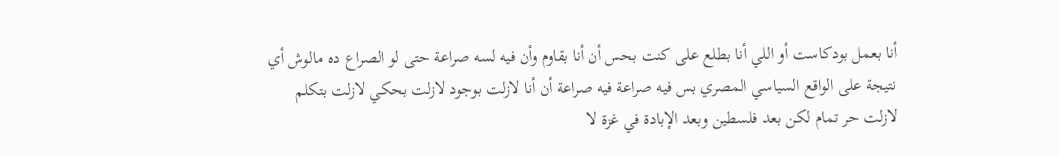أنا بعمل بودكاست أو اللي أنا بطلع على كنت بحس أن أنا بقاوم وأن فيه لسه صراعة حتى لو الصراع ده مالوش أي نتيجة على الواقع السياسي المصري بس فيه صراعة فيه صراعة أن أنا لازلت بوجود لازلت بحكي لازلت بتكلم لازلت حر تمام لكن بعد فلسطين وبعد الإبادة في غزة لا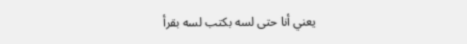يعني أنا حتى لسه بكتب لسه بقرأ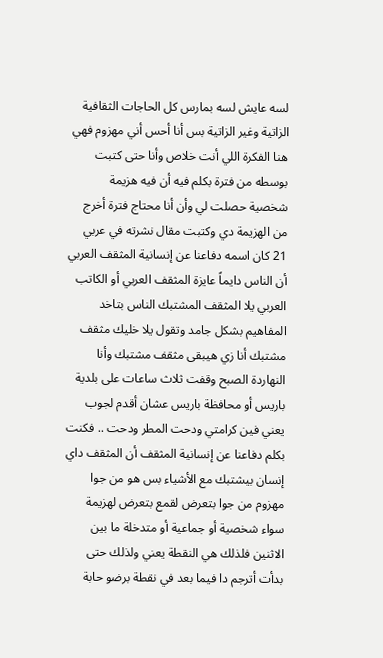لسه عايش لسه بمارس كل الحاجات الثقافية الزاتية وغير الزاتية بس أنا أحس أني مهزوم فهي هنا الفكرة اللي أنت خلاص وأنا حتى كتبت بوسطه من فترة بكلم فيه أن فيه هزيمة شخصية حصلت لي وأن أنا محتاج فترة أخرج من الهزيمة دي وكتبت مقال نشرته في عربي 21 كان اسمه دفاعنا عن إنسانية المثقف العربي أن الناس دايماً عايزة المثقف العربي أو الكاتب العربي يلا المثقف المشتبك الناس بتاخد المفاهيم بشكل جامد وتقول يلا خليك مثقف مشتبك أنا زي هيبقى مثقف مشتبك وأنا النهاردة الصبح وقفت ثلاث ساعات على بلدية باريس أو محافظة باريس عشان أقدم لجوب يعني فين كرامتي ودحت المطر ودحت .. فكنت بكلم دفاعنا عن إنسانية المثقف أن المثقف داي إنسان بيشتبك مع الأشياء بس هو من جوا مهزوم من جوا بتعرض لقمع بتعرض لهزيمة سواء شخصية أو جماعية أو متدخلة ما بين الاثنين فلذلك هي النقطة يعني ولذلك حتى بدأت أترجم دا فيما بعد في نقطة برضو حابة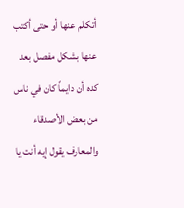أتكلم عنها أو حتى أكتب عنها بشكل مفصل بعد كده أن دايماً كان في ناس من بعض الأصدقاء والمعارف يقول إيه أنت يا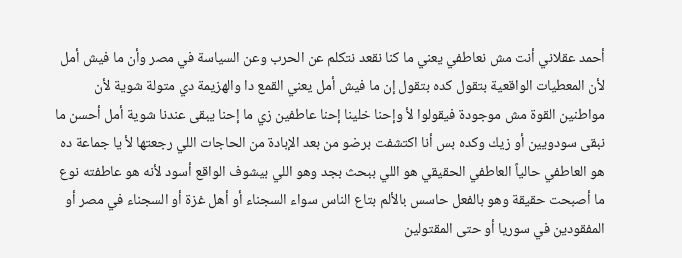أحمد عقلاني أنت مش نعاطفي يعني ما كنا نقعد نتكلم عن الحرب وعن السياسة في مصر وأن ما فيش أمل لأن المعطيات الواقعية بتقول كده بتقول إن ما فيش أمل يعني القمع دا والهزيمة دي متولة شوية لأن مواطنين القوة مش موجودة فيقولوا لأ وإحنا خلينا إحنا عاطفين زي ما إحنا يبقى عندنا شوية أمل أحسن ما نبقى سودويين أو زيك وكده بس أنا اكتشفت برضو من بعد الإبادة من الحاجات اللي رجعتها لأ يا جماعة ده هو العاطفي حالياً العاطفي الحقيقي هو اللي ببحث بجد وهو اللي بيشوف الواقع أسود لأنه هو عاطفته نوع ما أصبحت حقيقة وهو بالفعل حاسس بالألم بتاع الناس سواء السجناء أو أهل غزة أو السجناء في مصر أو المفقودين في سوريا أو حتى المقتولين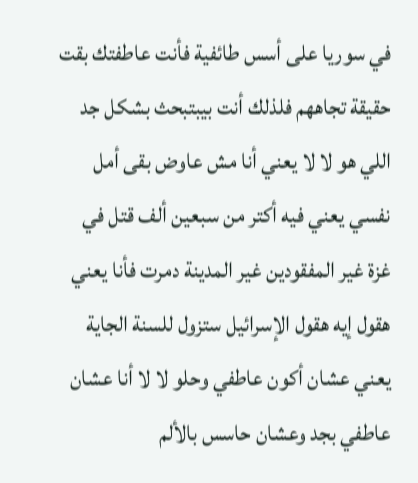في سوريا على أسس طائفية فأنت عاطفتك بقت حقيقة تجاههم فلذلك أنت بيبتبحث بشكل جد اللي هو لا لا يعني أنا مش عاوض بقى أمل نفسي يعني فيه أكتر من سبعين ألف قتل في غزة غير المفقودين غير المدينة دمرت فأنا يعني هقول إيه هقول الإسرائيل ستزول للسنة الجاية يعني عشان أكون عاطفي وحلو لا لا أنا عشان عاطفي بجد وعشان حاسس بالألم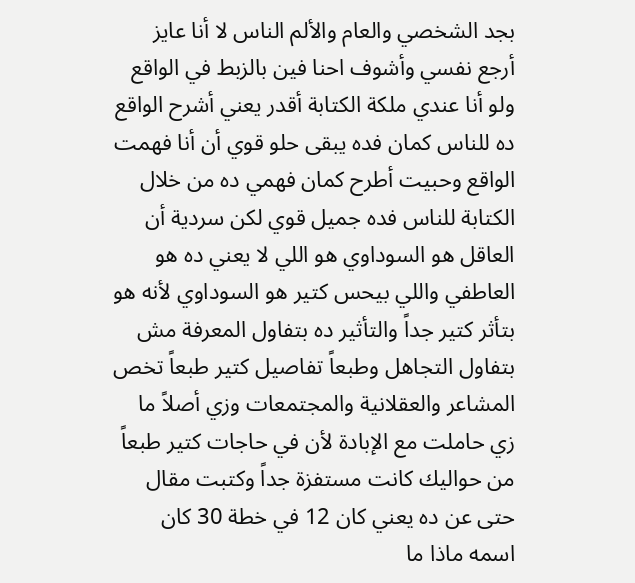بجد الشخصي والعام والألم الناس لا أنا عايز أرجع نفسي وأشوف احنا فين بالزبط في الواقع ولو أنا عندي ملكة الكتابة أقدر يعني أشرح الواقع ده للناس كمان فده يبقى حلو قوي أن أنا فهمت الواقع وحبيت أطرح كمان فهمي ده من خلال الكتابة للناس فده جميل قوي لكن سردية أن العاقل هو السوداوي هو اللي لا يعني ده هو العاطفي واللي بيحس كتير هو السوداوي لأنه هو بتأثر كتير جداً والتأثير ده بتفاول المعرفة مش بتفاول التجاهل وطبعاً تفاصيل كتير طبعاً تخص المشاعر والعقلانية والمجتمعات وزي أصلاً ما زي حاملت مع الإبادة لأن في حاجات كتير طبعاً من حواليك كانت مستفزة جداً وكتبت مقال حتى عن ده يعني كان 12 في خطة 30 كان اسمه ماذا ما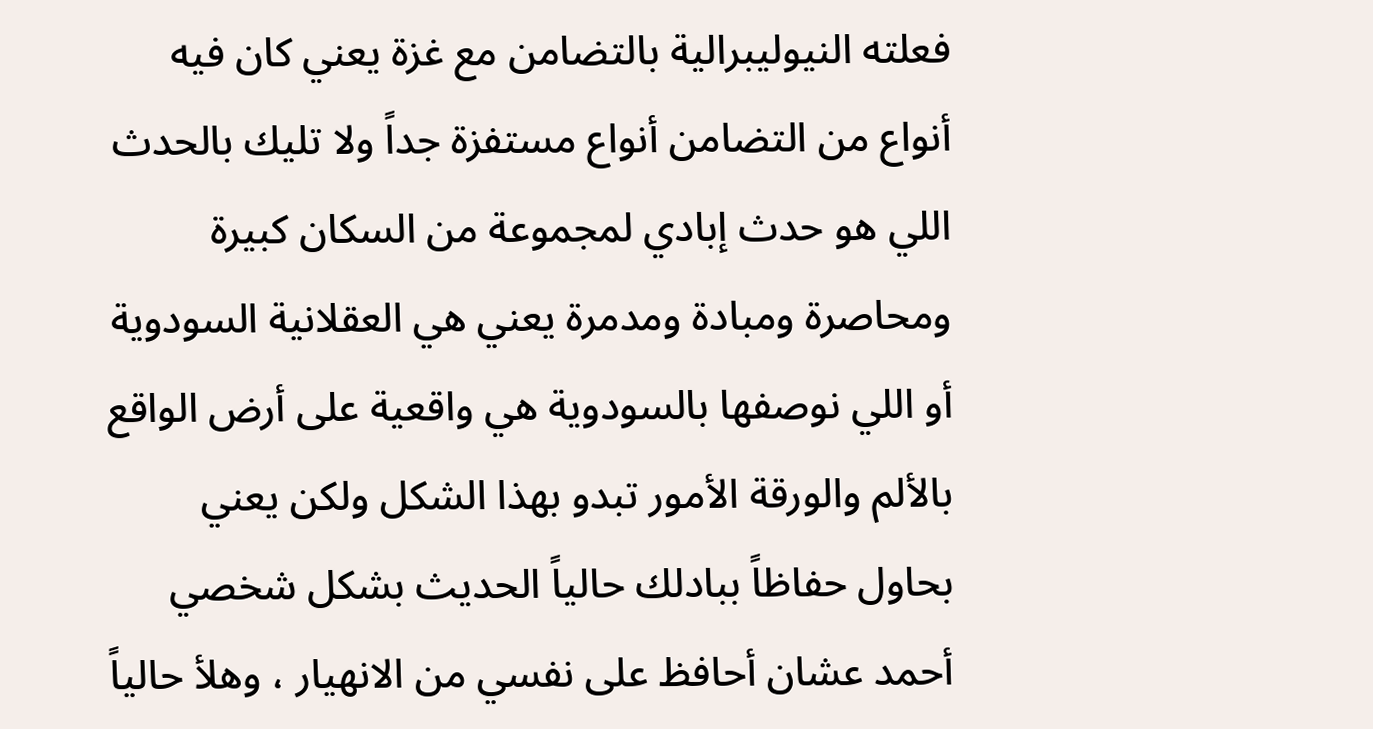فعلته النيوليبرالية بالتضامن مع غزة يعني كان فيه أنواع من التضامن أنواع مستفزة جداً ولا تليك بالحدث اللي هو حدث إبادي لمجموعة من السكان كبيرة ومحاصرة ومبادة ومدمرة يعني هي العقلانية السودوية أو اللي نوصفها بالسودوية هي واقعية على أرض الواقع بالألم والورقة الأمور تبدو بهذا الشكل ولكن يعني بحاول حفاظاً ببادلك حالياً الحديث بشكل شخصي أحمد عشان أحافظ على نفسي من الانهيار ، وهلأ حالياً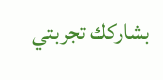بشاركك تجربتي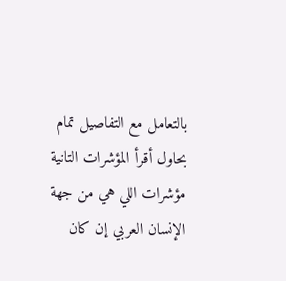بالتعامل مع التفاصيل تمام بحاول أقرأ المؤشرات التانية مؤشرات اللي هي من جهة الإنسان العربي إن كان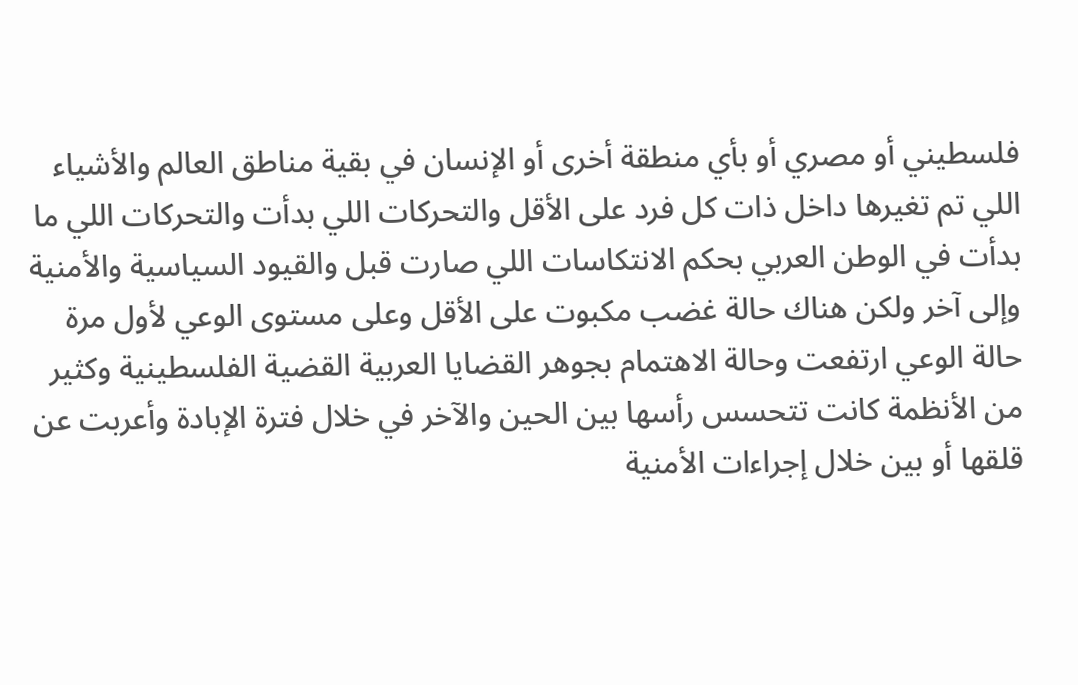فلسطيني أو مصري أو بأي منطقة أخرى أو الإنسان في بقية مناطق العالم والأشياء اللي تم تغيرها داخل ذات كل فرد على الأقل والتحركات اللي بدأت والتحركات اللي ما بدأت في الوطن العربي بحكم الانتكاسات اللي صارت قبل والقيود السياسية والأمنية وإلى آخر ولكن هناك حالة غضب مكبوت على الأقل وعلى مستوى الوعي لأول مرة حالة الوعي ارتفعت وحالة الاهتمام بجوهر القضايا العربية القضية الفلسطينية وكثير من الأنظمة كانت تتحسس رأسها بين الحين والآخر في خلال فترة الإبادة وأعربت عن قلقها أو بين خلال إجراءات الأمنية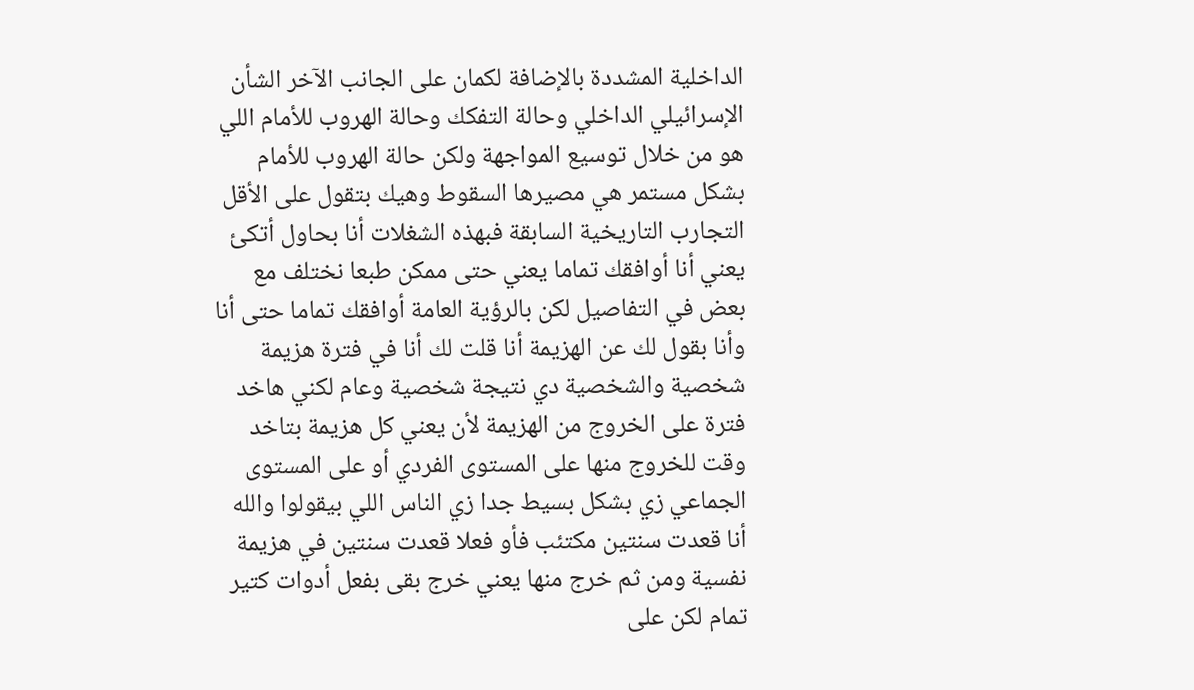الداخلية المشددة بالإضافة لكمان على الجانب الآخر الشأن الإسرائيلي الداخلي وحالة التفكك وحالة الهروب للأمام اللي هو من خلال توسيع المواجهة ولكن حالة الهروب للأمام بشكل مستمر هي مصيرها السقوط وهيك بتقول على الأقل التجارب التاريخية السابقة فبهذه الشغلات أنا بحاول أتكئ يعني أنا أوافقك تماما يعني حتى ممكن طبعا نختلف مع بعض في التفاصيل لكن بالرؤية العامة أوافقك تماما حتى أنا وأنا بقول لك عن الهزيمة أنا قلت لك أنا في فترة هزيمة شخصية والشخصية دي نتيجة شخصية وعام لكني هاخد فترة على الخروج من الهزيمة لأن يعني كل هزيمة بتاخد وقت للخروج منها على المستوى الفردي أو على المستوى الجماعي زي بشكل بسيط جدا زي الناس اللي بيقولوا والله أنا قعدت سنتين مكتئب فأو فعلا قعدت سنتين في هزيمة نفسية ومن ثم خرج منها يعني خرج بقى بفعل أدوات كتير تمام لكن على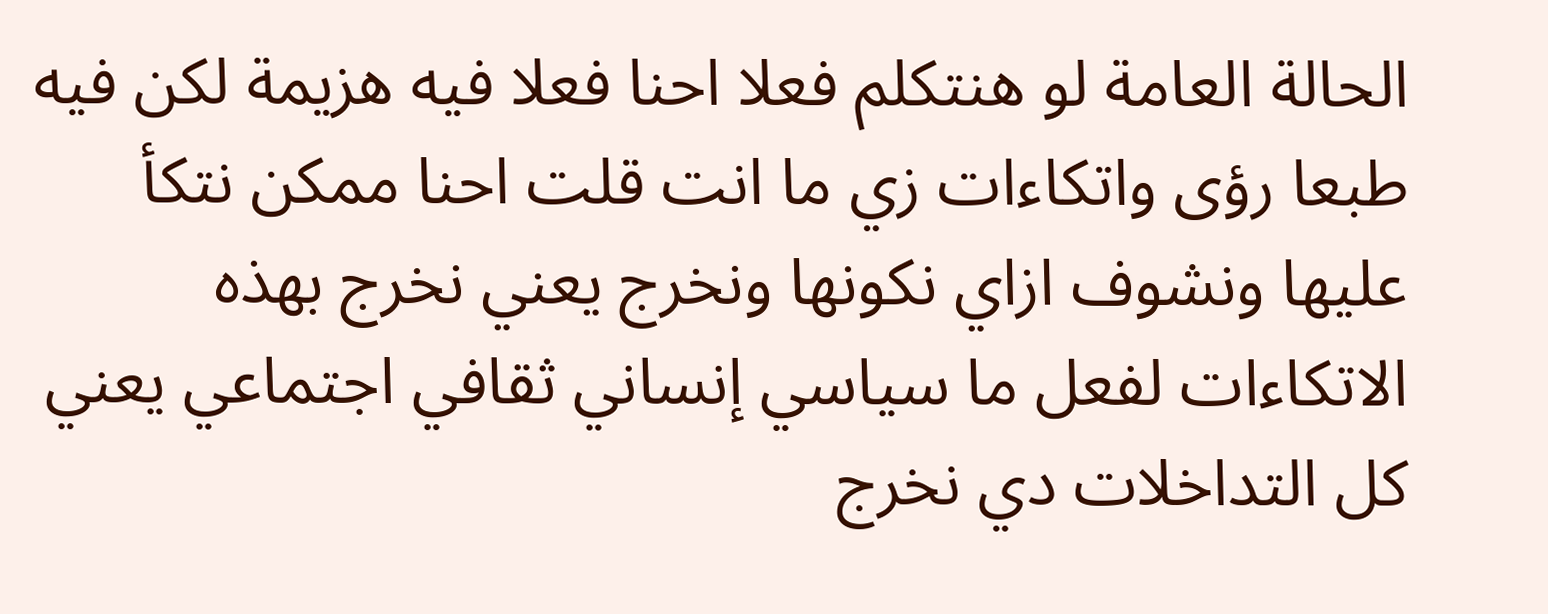الحالة العامة لو هنتكلم فعلا احنا فعلا فيه هزيمة لكن فيه طبعا رؤى واتكاءات زي ما انت قلت احنا ممكن نتكأ عليها ونشوف ازاي نكونها ونخرج يعني نخرج بهذه الاتكاءات لفعل ما سياسي إنساني ثقافي اجتماعي يعني كل التداخلات دي نخرج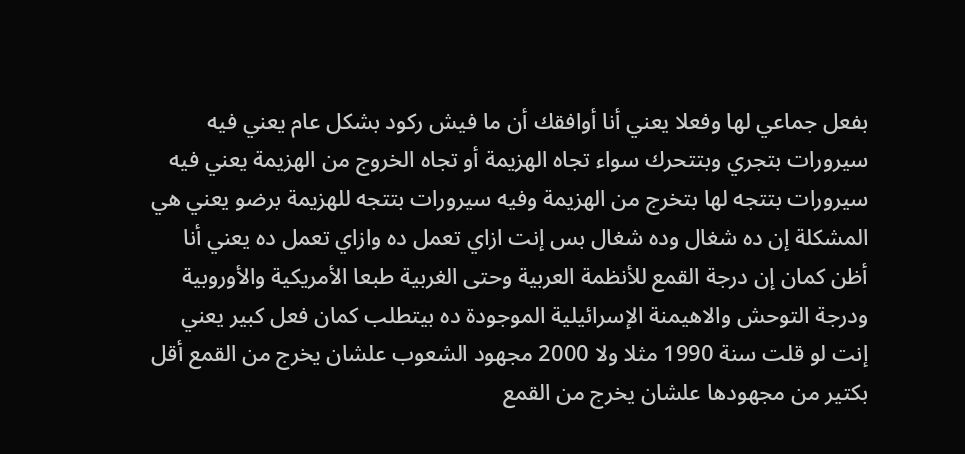بفعل جماعي لها وفعلا يعني أنا أوافقك أن ما فيش ركود بشكل عام يعني فيه سيرورات بتجري وبتتحرك سواء تجاه الهزيمة أو تجاه الخروج من الهزيمة يعني فيه سيرورات بتتجه لها بتخرج من الهزيمة وفيه سيرورات بتتجه للهزيمة برضو يعني هي المشكلة إن ده شغال وده شغال بس إنت ازاي تعمل ده وازاي تعمل ده يعني أنا أظن كمان إن درجة القمع للأنظمة العربية وحتى الغربية طبعا الأمريكية والأوروبية ودرجة التوحش والاهيمنة الإسرائيلية الموجودة ده بيتطلب كمان فعل كبير يعني إنت لو قلت سنة 1990 مثلا ولا 2000 مجهود الشعوب علشان يخرج من القمع أقل بكتير من مجهودها علشان يخرج من القمع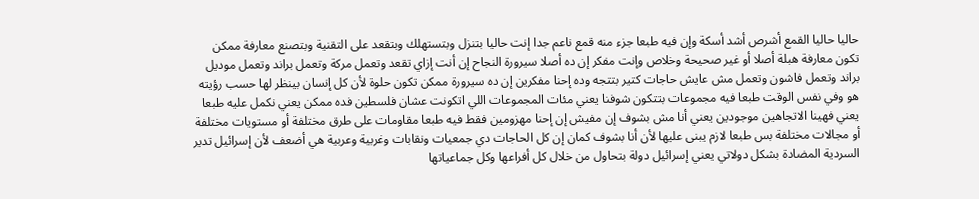حاليا حاليا القمع أشرص أشد أسكة وإن فيه طبعا جزء منه قمع ناعم جدا إنت حاليا بتنزل وبتستهلك وبتقعد على التقنية وبتصنع معارفة ممكن تكون معارفة هبلة أصلا أو غير صحيحة وخلاص وإنت مفكر إن ده أصلا سيرورة النجاح إن أنت إزاي تقعد وتعمل مركة وتعمل براند وتعمل موديل براند وتعمل فاشون وتعمل مش عايش حاجات كتير بتتجه وده إحنا مفكرين إن ده سيرورة ممكن تكون حلوة لأن كل إنسان بينظر لها حسب رؤيته هو وفي نفس الوقت طبعا فيه مجموعات بتتكون شوفنا يعني مئات المجموعات اللي اتكونت عشان فلسطين فده ممكن يعني نكمل عليه طبعا يعني فهينا الاتجاهين موجودين يعني أنا مش بشوف إن مفيش إن إحنا مهزومين فقط فيه طبعا مقاومات على طرق مختلفة أو مستويات مختلفة أو مجالات مختلفة بس طبعا لازم يبنى عليها لأن أنا بشوف كمان إن كل الحاجات دي جمعيات ونقابات وغربية وعربية هي أضعف لأن إسرائيل تدير السردية المضادة بشكل دولاتي يعني إسرائيل دولة بتحاول من خلال كل أفراعها وكل جماعياتها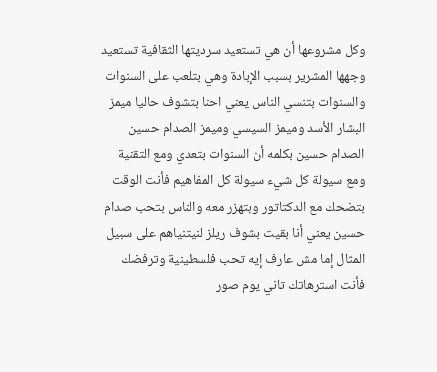وكل مشروعها أن هي تستعيد سرديتها الثقافية تستعيد وجهها المشرير بسبب الإبادة وهي بتلعب على السنوات والسنوات بتنسي الناس يعني احنا بتشوف حاليا ميمز البشار الأسد وميمز السيسي وميمز الصدام حسين الصدام حسين بكلمه أن السنوات بتعدي ومع التقنية ومع سيولة كل شيء سيولة كل المفاهيم فأنت الوقت بتضحك مع الدكتاتور وبتهزر معه والناس بتحب صدام حسين يعني أنا بقيت بشوف ريلز لنيتنياهم على سبيل المثال إما مش عارف إيه تحب فلسطينية وترفضك فأنت استرهاتك تاني يوم صور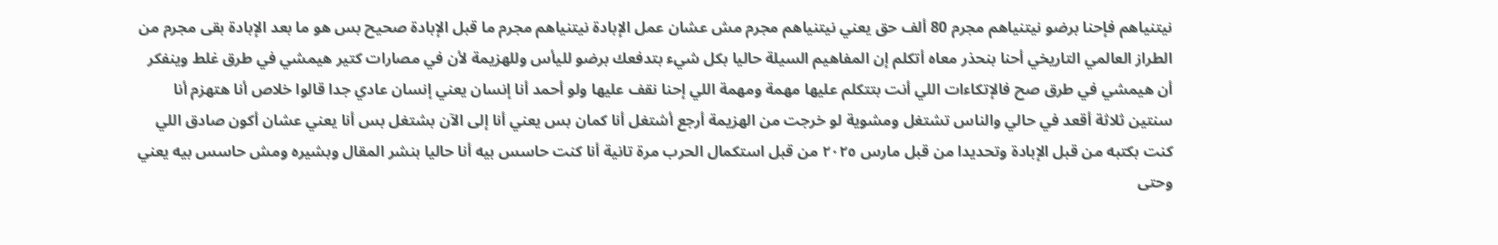نيتنياهم فإحنا برضو نيتنياهم مجرم 80 ألف حق يعني نيتنياهم مجرم مش عشان عمل الإبادة نيتنياهم مجرم ما قبل الإبادة صحيح بس هو ما بعد الإبادة بقى مجرم من الطراز العالمي التاريخي أحنا بنحذر معاه أتكلم إن المفاهيم السيلة حاليا بكل شيء بتدفعك برضو لليأس وللهزيمة لأن في مصارات كتير هيمشي في طرق غلط وينفكر أن هيمشي في طرق صح فالإتكاءات اللي أنت بتتكلم عليها مهمة ومهمة اللي إحنا نقف عليها ولو أحمد أنا إنسان يعني إنسان عادي جدا قالوا خلاص أنا هتهزم أنا سنتين ثلاثة أقعد في حالي والناس تشتغل ومشوية لو خرجت من الهزيمة أرجع أشتغل أنا كمان بس يعني أنا إلى الآن بشتغل بس أنا يعني عشان أكون صادق اللي كنت بكتبه من قبل الإبادة وتحديدا من قبل مارس ٢٠٢٥ من قبل استكمال الحرب مرة تانية أنا كنت حاسس بيه أنا حاليا بنشر المقال وبشيره ومش حاسس بيه يعني وحتى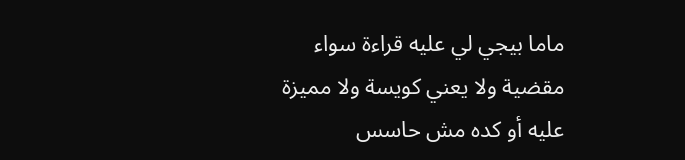ماما بيجي لي عليه قراءة سواء مقضية ولا يعني كويسة ولا مميزة عليه أو كده مش حاسس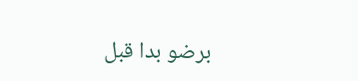برضو بدا قبل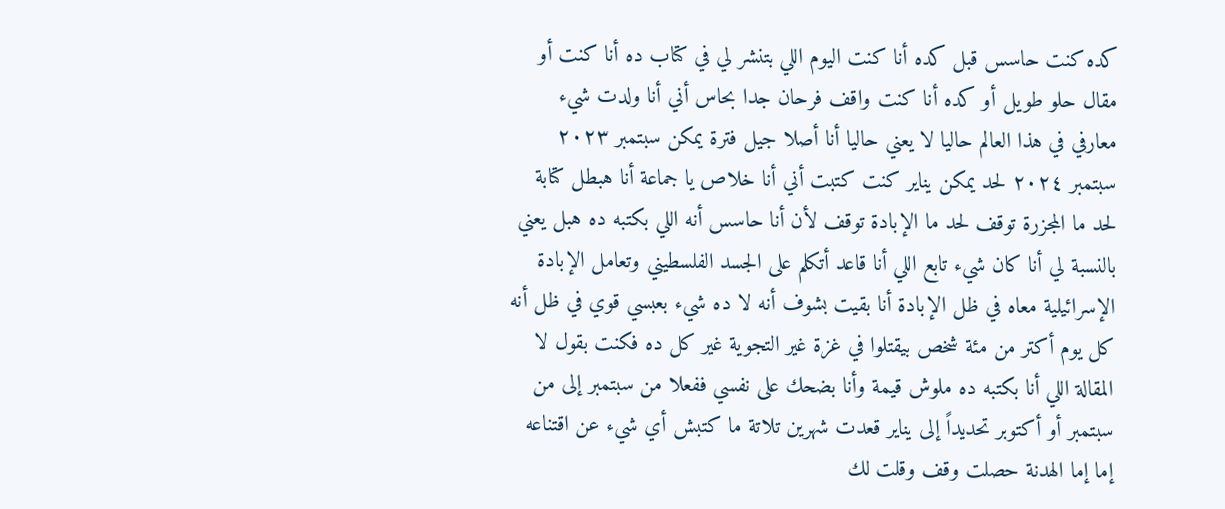كده كنت حاسس قبل كده أنا كنت اليوم اللي بتنشر لي في كتاب ده أنا كنت أو مقال حلو طويل أو كده أنا كنت واقف فرحان جدا بحاس أني أنا ولدت شيء معارفي في هذا العالم حاليا لا يعني حاليا أنا أصلا جيل فترة يمكن سبتمبر ٢٠٢٣ سبتمبر ٢٠٢٤ لحد يمكن يناير كنت كتبت أني أنا خلاص يا جماعة أنا هبطل كتابة لحد ما المجزرة توقف لحد ما الإبادة توقف لأن أنا حاسس أنه اللي بكتبه ده هبل يعني بالنسبة لي أنا كان شيء تابع اللي أنا قاعد أتكلم على الجسد الفلسطيني وتعامل الإبادة الإسرائيلية معاه في ظل الإبادة أنا بقيت بشوف أنه لا ده شيء بعبسي قوي في ظل أنه كل يوم أكتر من مئة شخص بيقتلوا في غزة غير التجوية غير كل ده فكنت بقول لا المقالة اللي أنا بكتبه ده ملوش قيمة وأنا بضحك على نفسي ففعلا من سبتمبر إلى من سبتمبر أو أكتوبر تحديداً إلى يناير قعدت شهرين تلاتة ما كتبش أي شيء عن اقتناعه إما إما الهدنة حصلت وقف وقلت لك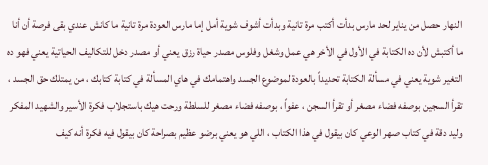النهار حصل من يناير لحد مارس بدأت أكتب مرة تانية وبدأت أشوف شوية أمل إما مارس العودة مرة تانية ما كانش عندي بقى فرصة أن أنا ما أكتبش لأن ده الكتابة في الأول في الأخر هي عمل وشغل وفلوس مصدر حياة رزق يعني أو مصدر دخل للتكاليف الحياتية يعني فهو ده التغير شوية يعني في مسألة الكتابة تحديداً بالعودة لموضوع الجسد واهتمامك في هاي المسألة في كتابة كتابك ، من يمتلك حق الجسد ، تقرأ السجين بوصفه فضاء مصغر أو تقرأ السجن ، عفواً ، بوصفه فضاء مصغر للسلطة ورحت هيك باستجلاب فكرة الأسير والشهيد المفكر وليد دقة في كتاب صهر الوعي كان بيقول في هذا الكتاب ، اللي هو يعني برضو عظيم بصراحة كان بيقول فيه فكرة أنه كيف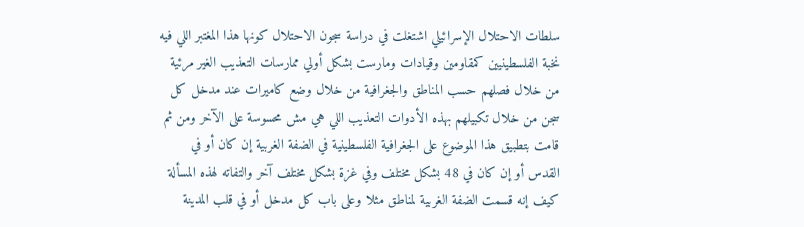سلطات الاحتلال الإسرائيلي اشتغلت في دراسة سجون الاحتلال كونها هذا المغتبر اللي فيه نخبة الفلسطينيين كمقاومين وقيادات ومارست بشكل أولي ممارسات التعذيب الغير مرئية من خلال فصلهم حسب المناطق والجغرافية من خلال وضع كاميرات عند مدخل كل سجن من خلال تكبيلهم بهذه الأدوات التعذيب اللي هي مش محسوسة على الآخر ومن ثم قامت بتطبيق هذا الموضوع على الجغرافية الفلسطينية في الضفة الغربية إن كان أو في القدس أو إن كان في 48 بشكل مختلف وفي غزة بشكل مختلف آخر والتفاته لهذه المسألة كيف إنه قسمت الضفة الغربية لمناطق مثلا وعلى باب كل مدخل أو في قلب المدينة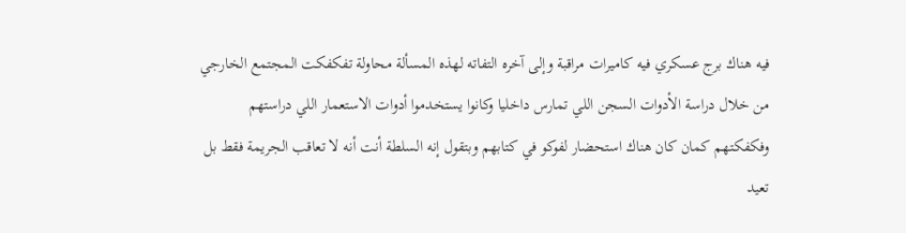فيه هناك برج عسكري فيه كاميرات مراقبة وإلى آخره التفاته لهذه المسألة محاولة تفكفكت المجتمع الخارجي من خلال دراسة الأدوات السجن اللي تمارس داخليا وكانوا يستخدموا أدوات الاستعمار اللي دراستهم وفكفكتهم كمان كان هناك استحضار لفوكو في كتابهم وبتقول إنه السلطة أنت أنه لا تعاقب الجريمة فقط بل تعيد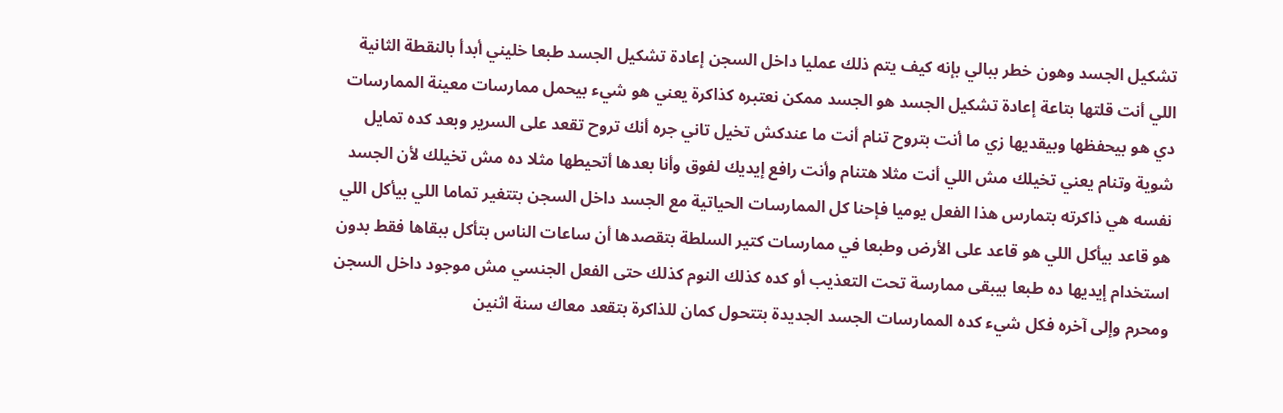تشكيل الجسد وهون خطر ببالي بإنه كيف يتم ذلك عمليا داخل السجن إعادة تشكيل الجسد طبعا خليني أبدأ بالنقطة الثانية اللي أنت قلتها بتاعة إعادة تشكيل الجسد هو الجسد ممكن نعتبره كذاكرة يعني هو شيء بيحمل ممارسات معينة الممارسات دي هو بيحفظها وبيقديها زي ما أنت بتروح تنام أنت ما عندكش تخيل تاني جره أنك تروح تقعد على السرير وبعد كده تمايل شوية وتنام يعني تخيلك مش اللي أنت مثلا هتنام وأنت رافع إيديك لفوق وأنا بعدها أتحيطها مثلا ده مش تخيلك لأن الجسد نفسه هي ذاكرته بتمارس هذا الفعل يوميا فإحنا كل الممارسات الحياتية مع الجسد داخل السجن بتتغير تماما اللي بيأكل اللي هو قاعد بيأكل اللي هو قاعد على الأرض وطبعا في ممارسات كتير السلطة بتقصدها أن ساعات الناس بتأكل ببقاها فقط بدون استخدام إيديها ده طبعا بيبقى ممارسة تحت التعذيب أو كده كذلك النوم كذلك حتى الفعل الجنسي مش موجود داخل السجن ومحرم وإلى آخره فكل شيء كده الممارسات الجسد الجديدة بتتحول كمان للذاكرة بتقعد معاك سنة اثنين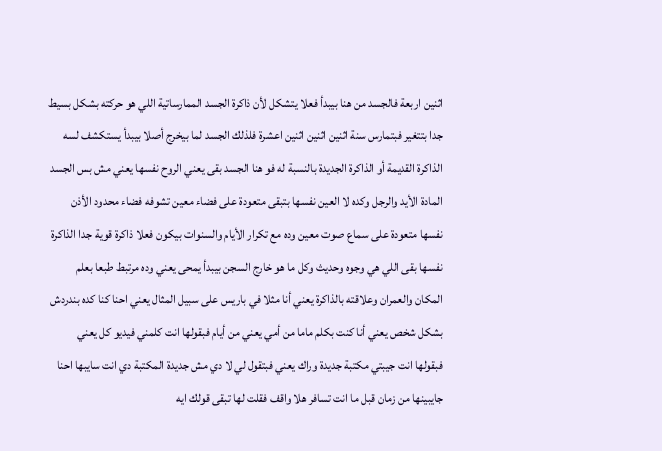اثنين اربعة فالجسد من هنا بيبدأ فعلا يتشكل لأن ذاكرة الجسد الممارساتية اللي هو حركته بشكل بسيط جدا بتتغير فبتمارس سنة اثنين اثنين اثنين اعشرة فلذلك الجسد لما بيخرج أصلا بيبدأ يستكشف لسه الذاكرة القديمة أو الذاكرة الجديدة بالنسبة له فو هنا الجسد بقى يعني الروح نفسها يعني مش بس الجسد المادة الأيد والرجل وكده لا العين نفسها بتبقى متعودة على فضاء معين تشوفه فضاء محدود الأذن نفسها متعودة على سماع صوت معين وده مع تكرار الأيام والسنوات بيكون فعلا ذاكرة قوية جدا الذاكرة نفسها بقى اللي هي وجوه وحديث وكل ما هو خارج السجن بيبدأ يمحى يعني وده مرتبط طبعا بعلم المكان والعمران وعلاقته بالذاكرة يعني أنا مثلا في باريس على سبيل المثال يعني احنا كنا كده بندردش بشكل شخص يعني أنا كنت بكلم ماما من أمي يعني من أيام فبقولها انت كلمني فيديو كل يعني فبقولها انت جيبتي مكتبة جديدة وراك يعني فبتقول لي لا دي مش جديدة المكتبة دي انت سايبها احنا جايبينها من زمان قبل ما انت تسافر هلا واقف فقلت لها تبقى قولك ايه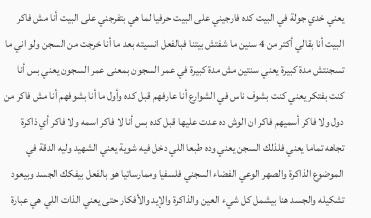يعني خدي جولة في البيت كده فارجيني على البيت حرفيا لما هي بتفرجني على البيت أنا مش فاكر البيت أنا بقالي أكتر من 4 سنين ما شفتش بيتنا فبالفعل انسيته بعد ما أنا خرجت من السجن ولو اني ما تسجنتش مدة كبيرة يعني سنتين مش مدة كبيرة في عمر السجون بمعنى عمر السجون يعني بس أنا كنت بفتكر يعني كنت بشوف ناس في الشوارع أنا عارفهم قبل كده وأول ما أنا بشوفهم أنا مش فاكر من دول ولا فاكر أسميهم فاكر ان الوش ده عدت عليها قبل كده بس أنا لا فاكر اسمه ولا فاكر أي ذاكرة تجاهه تماما يعني فلذلك السجن يعني وده طبعا اللي دخل فيه شوية يعني الشهيد وليه الدقة في الموضوع الذاكرة والصهر الوعي الفضاء السجني فلسفيا وممارساتيا هو بالفعل بيفكك الجسد وبيعود تشكيله والجسد هنا بيشمل كل شيء العين والذاكرة والإيد والأفكار حتى يعني الذات اللي هي عبارة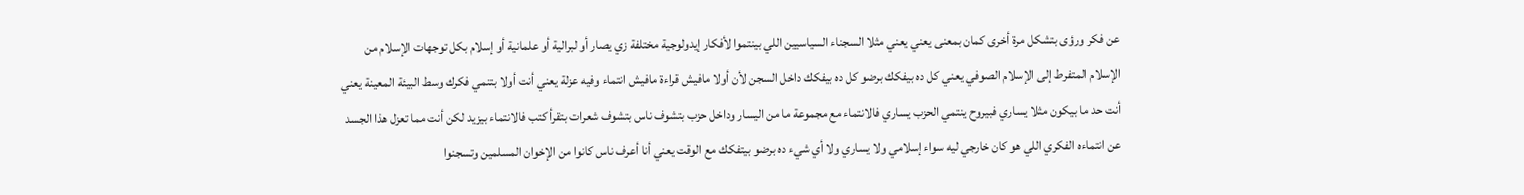عن فكر ورؤى بتشكل مرة أخرى كمان بمعنى يعني يعني مثلا السجناء السياسيين اللي بينتموا لأفكار إيدولوجية مختلفة زي يصار أو لبرالية أو علمانية أو إسلام بكل توجهات الإسلام من الإسلام المتفرط إلى الإسلام الصوفي يعني كل ده بيفكك برضو كل ده بيفكك داخل السجن لأن أولا مافيش قراءة مافيش انتماء وفيه عزلة يعني أنت أولا بتنمي فكرك وسط البيئة المعينة يعني أنت حد ما بيكون مثلا يساري فبيروح ينتمي الحزب يساري فالانتماء مع مجموعة ما من اليسار وداخل حزب بتشوف ناس بتشوف شعرات بتقرأ كتب فالانتماء بيزيد لكن أنت مما تعزل هذا الجسد عن انتماءه الفكري اللي هو كان خارجي ليه سواء إسلامي ولا يساري ولا أي شيء ده برضو بيتفكك مع الوقت يعني أنا أعرف ناس كانوا من الإخوان المسلمين وتسجنوا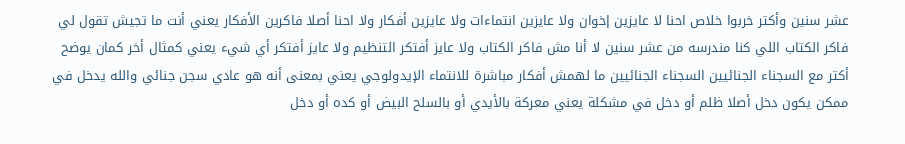عشر سنين وأكتر خربوا خلاص احنا لا عايزين إخوان ولا عايزين انتماءات ولا عايزين أفكار ولا احنا أصلا فاكرين الأفكار يعني أنت ما تجيش تقول لي فاكر الكتاب اللي كنا مندرسه من عشر سنين لا أنا مش فاكر الكتاب ولا عايز أفتكر التنظيم ولا عايز أفتكر أي شيء يعني كمثال أخر كمان يوضح أكتر مع السجناء الجنائيين السجناء الجنائيين ما لهمش أفكار مباشرة للانتماء الإيدولوجي يعني بمعنى أنه هو عادي سجن جنائي والله يدخل في ممكن يكون دخل أصلا ظلم أو دخل في مشكلة يعني معركة بالأيدي أو بالسلح البيض أو كده أو دخل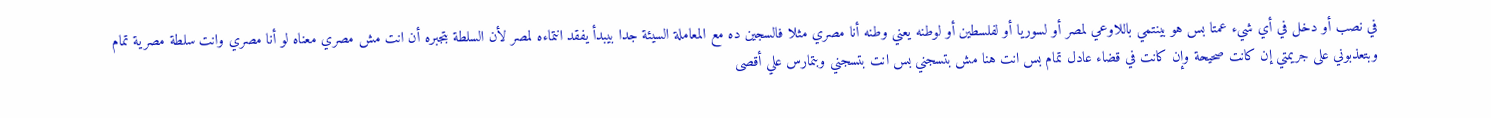في نصب أو دخل في أي شيء عمتا بس هو بينتمي باللاوعي لمصر أو لسوريا أو لفلسطين أو لوطنه يعني وطنه أنا مصري مثلا فالسجين ده مع المعاملة السيئة جدا بيبدأ يفقد انتماءه لمصر لأن السلطة بتجبره أن انت مش مصري معناه لو أنا مصري وانت سلطة مصرية تمام وبتعذبوني على جريمتي إن كانت صحيحة وإن كانت في قضاء عادل تمام بس انت هنا مش بتسجني بس انت بتسجني وبتمارس علي أقصى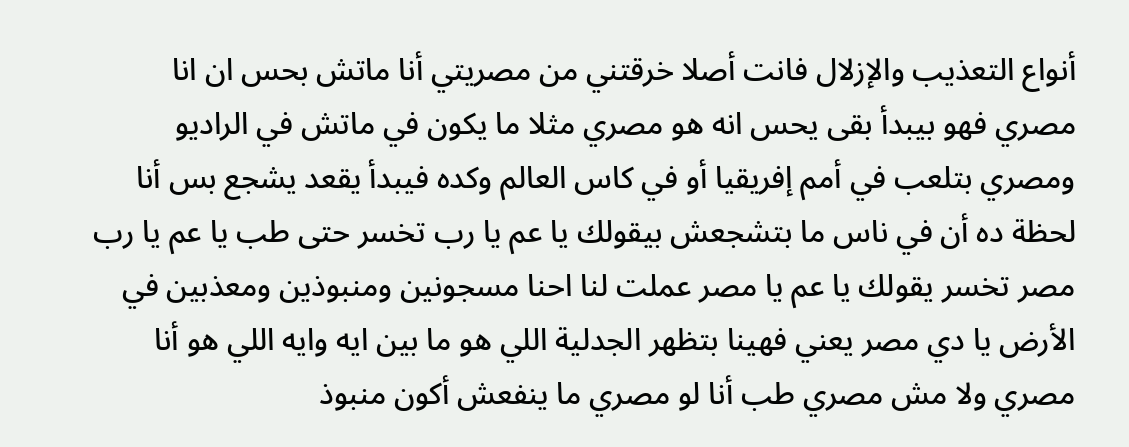أنواع التعذيب والإزلال فانت أصلا خرقتني من مصريتي أنا ماتش بحس ان انا مصري فهو بيبدأ بقى يحس انه هو مصري مثلا ما يكون في ماتش في الراديو ومصري بتلعب في أمم إفريقيا أو في كاس العالم وكده فيبدأ يقعد يشجع بس أنا لحظة ده أن في ناس ما بتشجعش بيقولك يا عم يا رب تخسر حتى طب يا عم يا رب مصر تخسر يقولك يا عم يا مصر عملت لنا احنا مسجونين ومنبوذين ومعذبين في الأرض يا دي مصر يعني فهينا بتظهر الجدلية اللي هو ما بين ايه وايه اللي هو أنا مصري ولا مش مصري طب أنا لو مصري ما ينفعش أكون منبوذ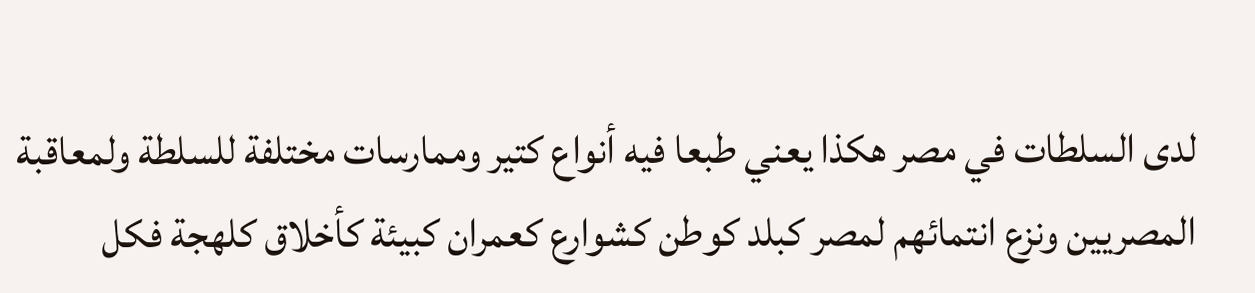لدى السلطات في مصر هكذا يعني طبعا فيه أنواع كتير وممارسات مختلفة للسلطة ولمعاقبة المصريين ونزع انتمائهم لمصر كبلد كوطن كشوارع كعمران كبيئة كأخلاق كلهجة فكل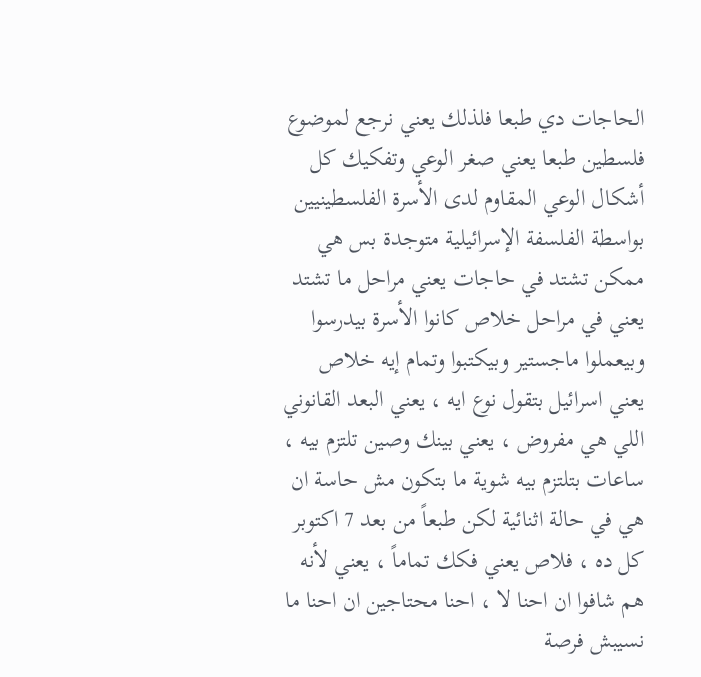الحاجات دي طبعا فلذلك يعني نرجع لموضوع فلسطين طبعا يعني صغر الوعي وتفكيك كل أشكال الوعي المقاوم لدى الأسرة الفلسطينيين بواسطة الفلسفة الإسرائيلية متوجدة بس هي ممكن تشتد في حاجات يعني مراحل ما تشتد يعني في مراحل خلاص كانوا الأسرة بيدرسوا وبيعملوا ماجستير وبيكتبوا وتمام إيه خلاص يعني اسرائيل بتقول نوع ايه ، يعني البعد القانوني اللي هي مفروض ، يعني بينك وصين تلتزم بيه ، ساعات بتلتزم بيه شوية ما بتكون مش حاسة ان هي في حالة اثنائية لكن طبعاً من بعد 7 اكتوبر كل ده ، فلاص يعني فكك تماماً ، يعني لأنه هم شافوا ان احنا لا ، احنا محتاجين ان احنا ما نسيبش فرصة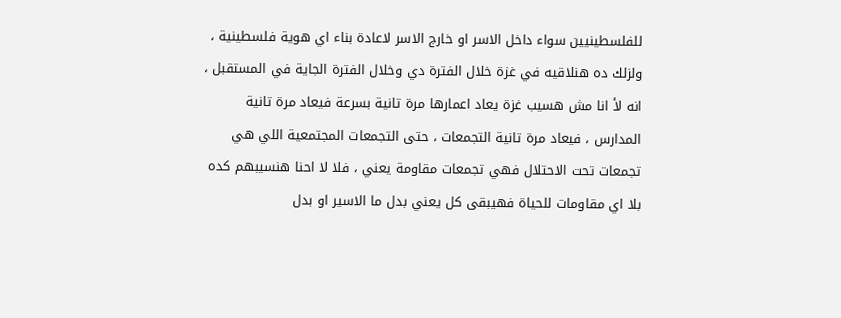للفلسطينيين سواء داخل الاسر او خارج الاسر لاعادة بناء اي هوية فلسطينية ، ولزلك ده هنلاقيه في غزة خلال الفترة دي وخلال الفترة الجاية في المستقبل ، انه لأ انا مش هسيب غزة يعاد اعمارها مرة تانية بسرعة فيعاد مرة تانية المدارس ، فيعاد مرة تانية التجمعات ، حتى التجمعات المجتمعية اللي هي تجمعات تحت الاحتلال فهي تجمعات مقاومة يعني ، فلا لا احنا هنسيبهم كده بلا اي مقاومات للحياة فهيبقى كل يعني بدل ما الاسير او بدل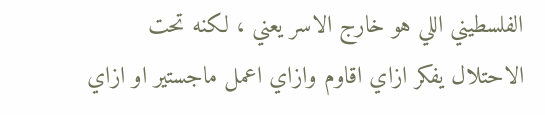الفلسطيني اللي هو خارج الاسر يعني ، لكنه تحت الاحتلال يفكر ازاي اقاوم وازاي اعمل ماجستير او ازاي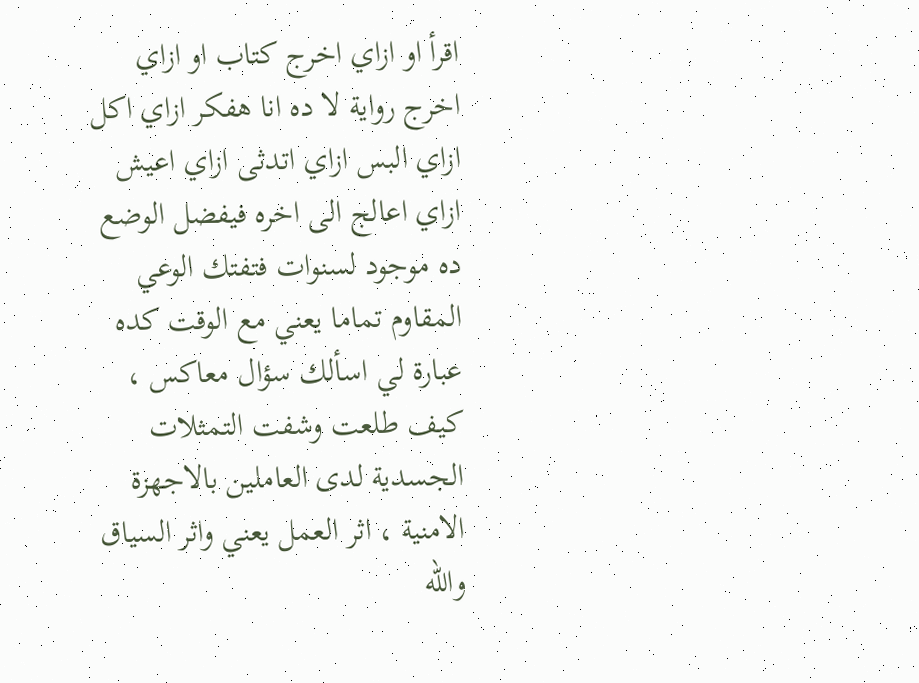اقرأ او ازاي اخرج كتاب او ازاي اخرج رواية لا ده انا هفكر ازاي اكل ازاي البس ازاي اتدثى ازاي اعيش ازاي اعالج الى اخره فيفضل الوضع ده موجود لسنوات فتفتك الوعي المقاوم تماما يعني مع الوقت كده عبارة لي اسألك سؤال معاكس ، كيف طلعت وشفت التمثلات الجسدية لدى العاملين بالاجهزة الامنية ، اثر العمل يعني واثر السياق والله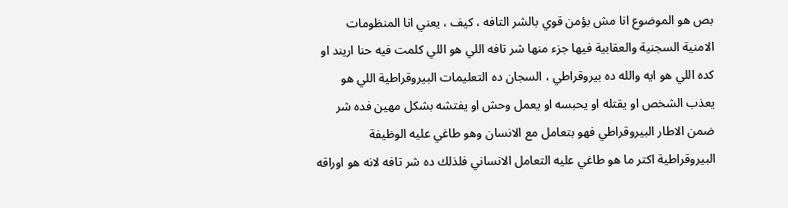بص هو الموضوع انا مش بؤمن قوي بالشر التافه ، كيف ، يعني انا المنظومات الامنية السجنية والعقابية فيها جزء منها شر تافه اللي هو اللي كلمت فيه حنا اريند او كده اللي هو ايه والله ده بيروقراطي ، السجان ده التعليمات البيروقراطية اللي هو يعذب الشخص او يقتله او يحبسه او يعمل وحش او يفتشه بشكل مهين فده شر ضمن الاطار البيروقراطي فهو بتعامل مع الانسان وهو طاغي عليه الوظيفة البيروقراطية اكتر ما هو طاغي عليه التعامل الانساني فلذلك ده شر تافه لانه هو اوراقه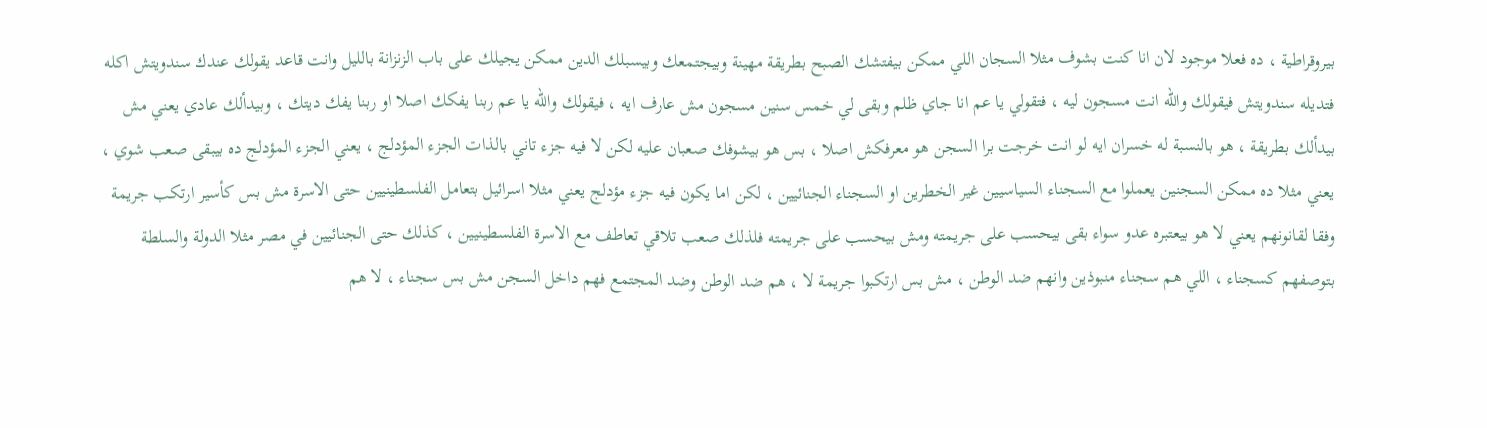بيروقراطية ، ده فعلا موجود لان انا كنت بشوف مثلا السجان اللي ممكن بيفتشك الصبح بطريقة مهينة وبيجتمعك وبيسبلك الدين ممكن يجيلك على باب الزنزانة بالليل وانت قاعد يقولك عندك سندويتش اكله فتديله سندويتش فيقولك والله انت مسجون ليه ، فتقولي يا عم انا جاي ظلم وبقى لي خمس سنين مسجون مش عارف ايه ، فيقولك والله يا عم ربنا يفكك اصلا او ربنا يفك ديتك ، وبيدألك عادي يعني مش بيدألك بطريقة ، هو بالنسبة له خسران ايه لو انت خرجت برا السجن هو معرفكش اصلا ، بس هو بيشوفك صعبان عليه لكن لا فيه جزء تاني بالذات الجزء المؤدلج ، يعني الجزء المؤدلج ده بيبقى صعب شوي ، يعني مثلا ده ممكن السجنين يعملوا مع السجناء السياسيين غير الخطرين او السجناء الجنائيين ، لكن اما يكون فيه جزء مؤدلج يعني مثلا اسرائيل بتعامل الفلسطينيين حتى الاسرة مش بس كأسير ارتكب جريمة وفقا لقانونهم يعني لا هو بيعتبره عدو سواء بقى بيحسب على جريمته ومش بيحسب على جريمته فلذلك صعب تلاقي تعاطف مع الاسرة الفلسطينيين ، كذلك حتى الجنائيين في مصر مثلا الدولة والسلطة بتوصفهم كسجناء ، اللي هم سجناء منبوذين وانهم ضد الوطن ، مش بس ارتكبوا جريمة لا ، هم ضد الوطن وضد المجتمع فهم داخل السجن مش بس سجناء ، لا هم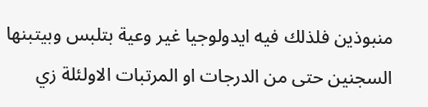منبوذين فلذلك فيه ايدولوجيا غير وعية بتلبس وبيتبنها السجنين حتى من الدرجات او المرتبات الاولئلة زي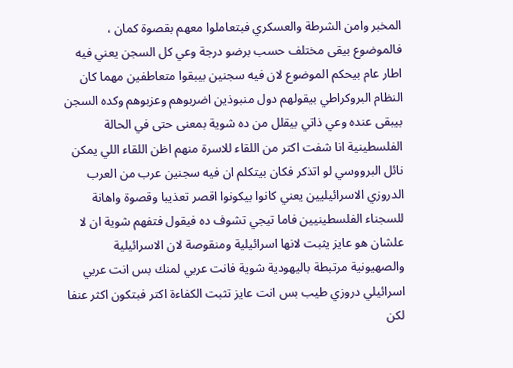المخبر وامن الشرطة والعسكري فبتعاملوا معهم بقصوة كمان ، فالموضوع بيقى مختلف حسب برضو درجة وعي كل السجن يعني فيه اطار عام بيحكم الموضوع لان فيه سجنين بيبقوا متعاطفين مهما كان النظام البروكراطي بيقولهم دول منبوذين اضربوهم وعزبوهم وكده السجن بيبقى عنده وعي ذاتي بيقلل من ده شوية بمعنى حتى في الحالة الفلسطينية انا شفت اكتر من اللقاء للاسرة منهم اظن اللقاء اللي يمكن نائل البرووسي لو اتذكر فكان بيتكلم ان فيه سجنين عرب من العرب الدروزي الاسرائيليين يعني كانوا بيكونوا اقصر تعذيبا وقصوة واهانة للسجناء الفلسطينيين فاما تيجي تشوف ده فيقول فتفهم شوية ان لا علشان هو عايز يثبت لانها اسرائيلية ومنقوصة لان الاسرائيلية والصهيونية مرتبطة باليهودية شوية فانت عربي لمنك بس انت عربي اسرائيلي دروزي طيب بس انت عايز تثبت الكفاءة اكتر فبتكون اكثر عنفا لكن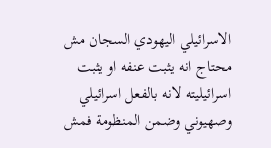الاسرائيلي اليهودي السجان مش محتاج انه يثبت عنفه او يثبت اسرائيليته لانه بالفعل اسرائيلي وصهيوني وضمن المنظومة فمش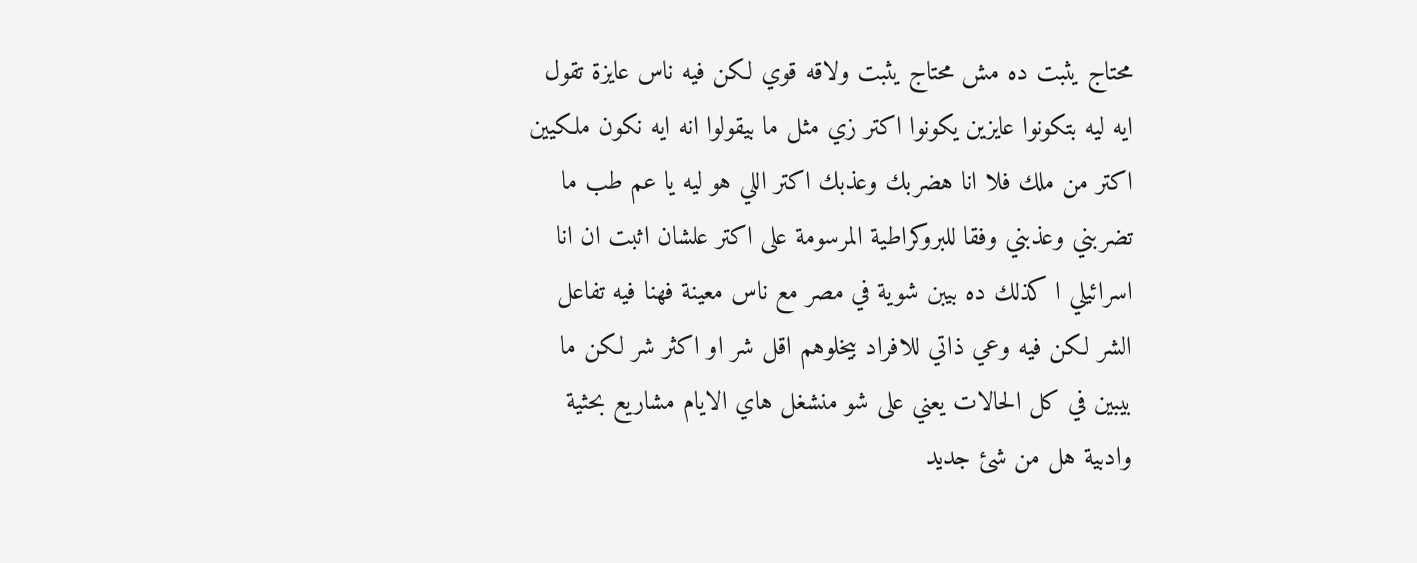محتاج يثبت ده مش محتاج يثبت ولاقه قوي لكن فيه ناس عايزة تقول ايه ليه بتكونوا عايزين يكونوا اكتر زي مثل ما بيقولوا انه ايه نكون ملكيين اكتر من ملك فلا انا هضربك وعذبك اكتر اللي هو ليه يا عم طب ما تضربني وعذبني وفقا للبروكراطية المرسومة على اكتر علشان اثبت ان انا اسرائيلي ا كذلك ده بيبن شوية في مصر مع ناس معينة فهنا فيه تفاعل الشر لكن فيه وعي ذاتي للافراد بيخلوهم اقل شر او اكثر شر لكن ما بيبين في كل الحالات يعني على شو منشغل هاي الايام مشاريع بحثية وادبية هل من شئ جديد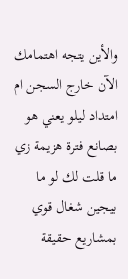والأين يتجه اهتمامك الآن خارج السجن ام امتداد ليلو يعني هو بصانع فترة هزيمة زي ما قلت لك لو ما بيجين شغال قوي بمشاريع حقيقة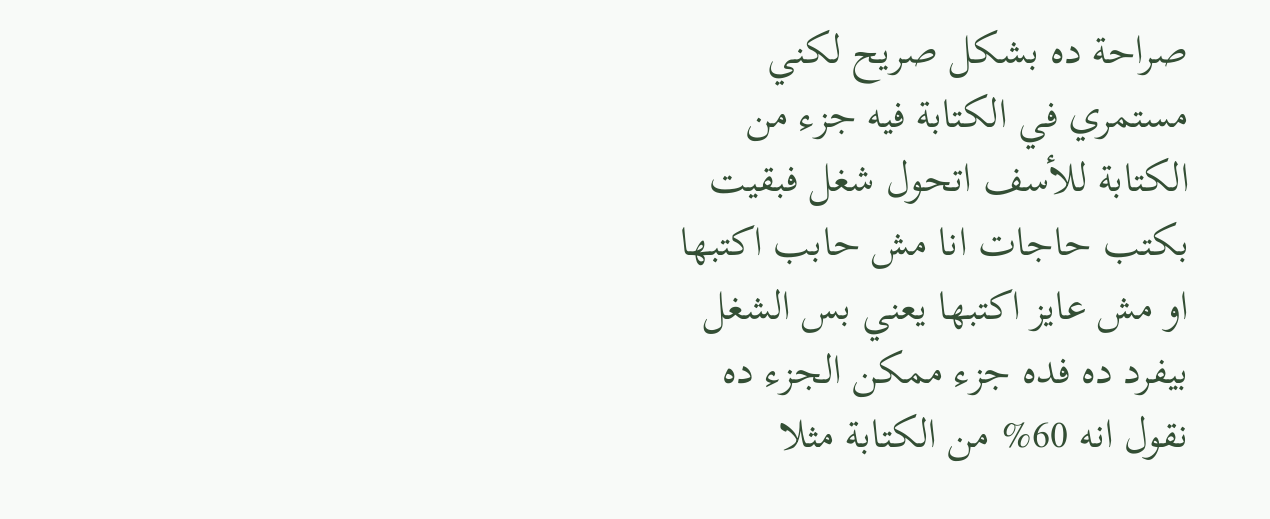صراحة ده بشكل صريح لكني مستمري في الكتابة فيه جزء من الكتابة للأسف اتحول شغل فبقيت بكتب حاجات انا مش حابب اكتبها او مش عايز اكتبها يعني بس الشغل بيفرد ده فده جزء ممكن الجزء ده نقول انه 60% من الكتابة مثلا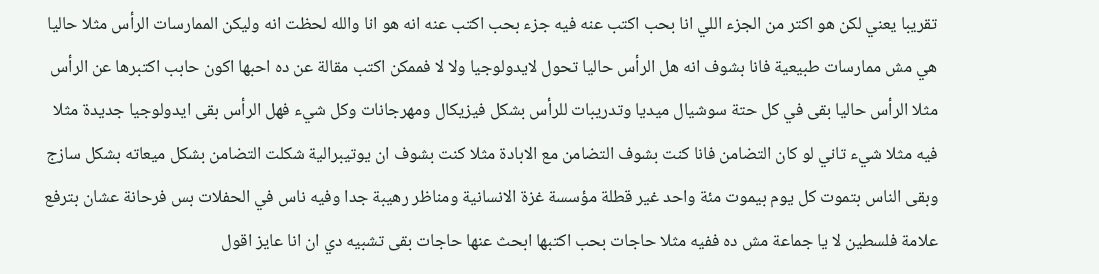تقريبا يعني لكن هو اكتر من الجزء اللي انا بحب اكتب عنه فيه جزء بحب اكتب عنه انه هو انا والله لحظت انه وليكن الممارسات الرأس مثلا حاليا هي مش ممارسات طبيعية فانا بشوف انه هل الرأس حاليا تحول لايدولوجيا ولا لا فممكن اكتب مقالة عن ده احبها اكون حابب اكتبرها عن الرأس مثلا الرأس حاليا بقى في كل حتة سوشيال ميديا وتدريبات للرأس بشكل فيزيكال ومهرجانات وكل شيء فهل الرأس بقى ايدولوجيا جديدة مثلا فيه مثلا شيء تاني لو كان التضامن فانا كنت بشوف التضامن مع الابادة مثلا كنت بشوف ان يوتيبرالية شكلت التضامن بشكل ميعاته بشكل سازج وبقى الناس بتموت كل يوم بيموت مئة واحد غير قطلة مؤسسة غزة الانسانية ومناظر رهيبة جدا وفيه ناس في الحفلات بس فرحانة عشان بترفع علامة فلسطين لا يا جماعة مش ده ففيه مثلا حاجات بحب اكتبها ابحث عنها حاجات بقى تشبيه دي ان انا عايز اقول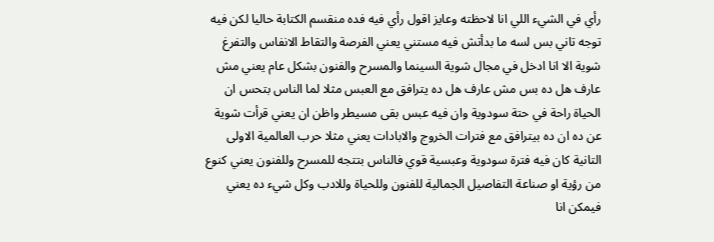رأي في الشيء اللي انا لاحظته وعايز اقول رأي فيه فده منقسم الكتابة حاليا لكن فيه توجه تاني بس لسه ما بدأتش فيه مستني يعني الفرصة والتقاط الانفاس والتفرغ شوية الا انا ادخل في مجال شوية السينما والمسرح والفنون بشكل عام يعني مش عارف هل ده بس مش عارف هل ده يترافق مع العبس مثلا لما الناس بتحس ان الحياة راحة في حتة سودوية وان فيه عبس بقى مسيطر واظن ان يعني قرأت شوية عن ده ان ده بيترافق مع فترات الخروج والابادات يعني مثلا حرب العالمية الاولى التانية كان فيه فترة سودوية وعبسية قوي فالناس بتتجه للمسرح وللفنون يعني كنوع من رؤية او صناعة التفاصيل الجمالية للفنون وللحياة وللادب وكل شيء ده يعني فيمكن انا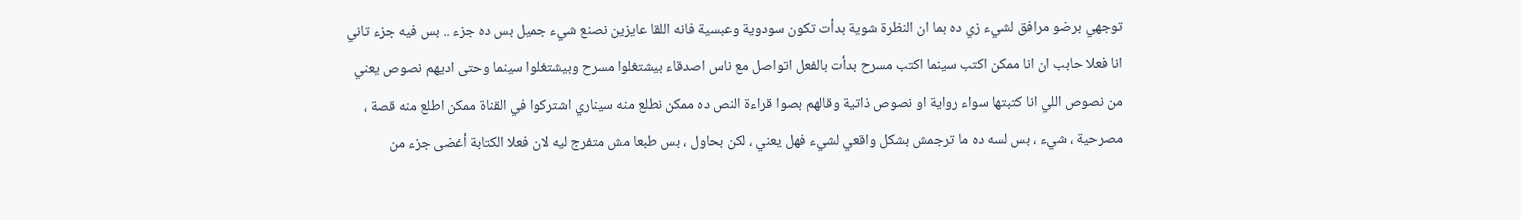توجهي برضو مرافق لشيء زي ده بما ان النظرة شوية بدأت تكون سودوية وعبسية فانه اللقا عايزين نصنع شيء جميل بس ده جزء .. بس فيه جزء تاني انا فعلا حابب ان انا ممكن اكتب سينما اكتب مسرح بدأت بالفعل اتواصل مع ناس اصدقاء بيشتغلوا مسرح وبيشتغلوا سينما وحتى اديهم نصوص يعني من نصوص اللي انا كتبتها سواء رواية او نصوص ذاتية وقالهم بصوا قراءة النص ده ممكن نطلع منه سيناري اشتركوا في القناة ممكن اطلع منه قصة ، مصرحية ، شيء ، بس لسه ده ما ترجمش بشكل واقعي لشيء فهل يعني ، لكن بحاول ، بس طبعا مش متفرج ليه لان فعلا الكتابة أغضى جزء من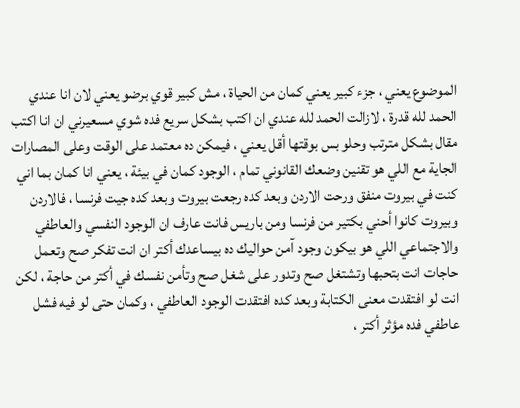الموضوع يعني ، جزء كبير يعني كمان من الحياة ، مش كبير قوي برضو يعني لان انا عندي الحمد لله قدرة ، لازالت الحمد لله عندي ان اكتب بشكل سريع فده شوي مسعيرني ان انا اكتب مقال بشكل مترتب وحلو بس بوقتها أقل يعني ، فيمكن ده معتمد على الوقت وعلى المصارات الجاية مع اللي هو تقنين وضعك القانوني تمام ، الوجود كمان في بيئة ، يعني انا كمان بما اني كنت في بيروت منفق ورحت الاردن وبعد كده رجعت بيروت وبعد كده جيت فرنسا ، فالاردن وبيروت كانوا أحني بكتير من فرنسا ومن باريس فانت عارف ان الوجود النفسي والعاطفي والاجتماعي اللي هو بيكون وجود آمن حواليك ده بيساعدك أكتر ان انت تفكر صح وتعمل حاجات انت بتحبها وتشتغل صح وتدور على شغل صح وتأمن نفسك في أكتر من حاجة ، لكن انت لو افتقدت معنى الكتابة وبعد كده افتقدت الوجود العاطفي ، وكمان حتى لو فيه فشل عاطفي فده مؤثر أكتر ،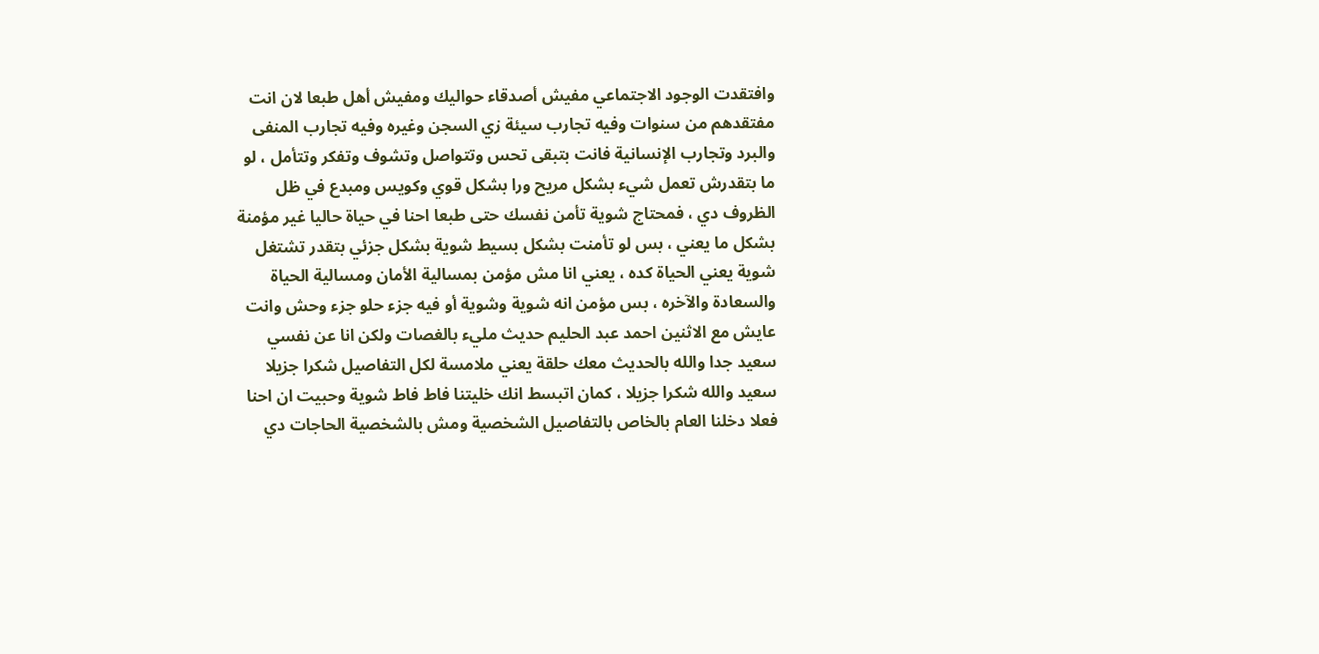وافتقدت الوجود الاجتماعي مفيش أصدقاء حواليك ومفيش أهل طبعا لان انت مفتقدهم من سنوات وفيه تجارب سيئة زي السجن وغيره وفيه تجارب المنفى والبرد وتجارب الإنسانية فانت بتبقى تحس وتتواصل وتشوف وتفكر وتتأمل ، لو ما بتقدرش تعمل شيء بشكل مريح ورا بشكل قوي وكويس ومبدع في ظل الظروف دي ، فمحتاج شوية تأمن نفسك حتى طبعا احنا في حياة حاليا غير مؤمنة بشكل ما يعني ، بس لو تأمنت بشكل بسيط شوية بشكل جزئي بتقدر تشتغل شوية يعني الحياة كده ، يعني انا مش مؤمن بمسالية الأمان ومسالية الحياة والسعادة والآخره ، بس مؤمن انه شوية وشوية أو فيه جزء حلو جزء وحش وانت عايش مع الاثنين احمد عبد الحليم حديث مليء بالغصات ولكن انا عن نفسي سعيد جدا والله بالحديث معك حلقة يعني ملامسة لكل التفاصيل شكرا جزيلا سعيد والله شكرا جزيلا ، كمان اتبسط انك خليتنا فاط فاط شوية وحبيت ان احنا فعلا دخلنا العام بالخاص بالتفاصيل الشخصية ومش بالشخصية الحاجات دي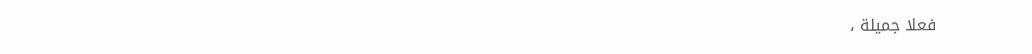فعلا جميلة ،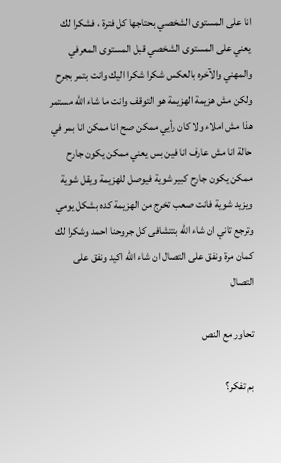انا على المستوى الشخصي بحتاجها كل فترة ، فشكرا لك يعني على المستوى الشخصي قبل المستوى المعرفي والمهني والآخره بالعكس شكرا شكرا اليك وانت بتمر بجرح ولكن مش هزيمة الهزيمة هو التوقف وانت ما شاء الله مستمر هذا مش املاء ولا كان رأيي ممكن صح انا ممكن انا بمر في حالة انا مش عارف انا فين بس يعني ممكن يكون جارح ممكن يكون جارح كبير شوية فيوصل للهزيمة ويقل شوية ويزيد شوية فانت صعب تخرج من الهزيمة كده بشكل يومي وترجع تاني ان شاء الله بتتشافى كل جروحنا احمد وشكرا لك كمان مرة ونفق على التصال ان شاء الله اكيد ونفق على التصال

تحاور مع النص

بم تفكر؟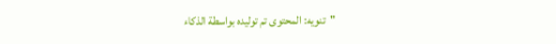"تنويه: المحتوى تم توليده بواسطة الذكاء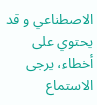الاصطناعي و قد يحتوي على أخطاء، يرجى الاستماع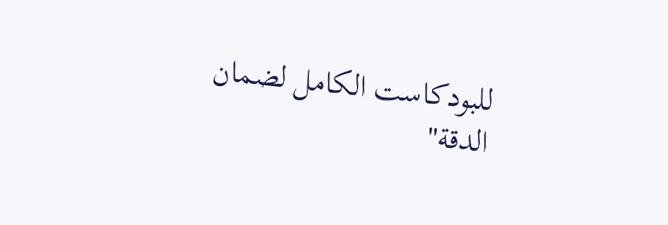للبودكاست الكامل لضمان الدقة"